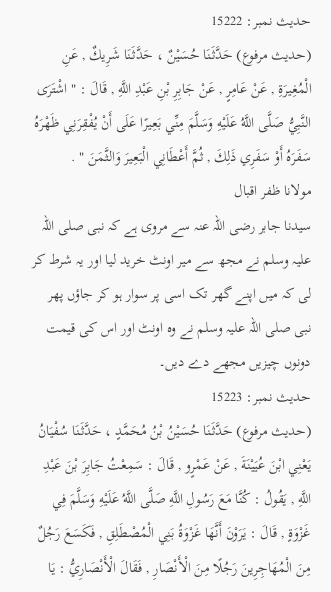حدیث نمبر: 15222
(حديث مرفوع) حَدَّثَنَا حُسَيْنٌ ، حَدَّثَنَا شَرِيكٌ , عَنِ الْمُغِيرَةِ , عَنْ عَامِرٍ , عَنْ جَابِرِ بْنِ عَبْدِ اللَّهِ , قَالَ : " اشْتَرَى النَّبِيُّ صَلَّى اللَّهُ عَلَيْهِ وَسَلَّمَ مِنِّي بَعِيرًا عَلَى أَنْ يُفْقِرَنِي ظَهْرَهُ سَفَرَهُ أَوْ سَفَرِي ذَلِكَ , ثُمَّ أَعْطَانِي الْبَعِيرَ وَالثَّمَنَ " .
مولانا ظفر اقبال
سیدنا جابر رضی اللہ عنہ سے مروی ہے کہ نبی صلی اللہ علیہ وسلم نے مجھ سے میر اونٹ خرید لیا اور یہ شرط کر لی کہ میں اپنے گھر تک اسی پر سوار ہو کر جاؤں پھر نبی صلی اللہ علیہ وسلم نے وہ اونٹ اور اس کی قیمت دونوں چیزیں مجھے دے دیں۔
حدیث نمبر: 15223
(حديث مرفوع) حَدَّثَنَا حُسَيْنُ بْنُ مُحَمَّدٍ ، حَدَّثَنَا سُفْيَانُ يَعْنِي ابْنَ عُيَيْنَةَ , عَنْ عَمْرٍو , قَالَ : سَمِعْتُ جَابِرَ بْنَ عَبْدِ اللَّهِ , يَقُولُ : كُنَّا مَعَ رَسُولِ اللَّهِ صَلَّى اللَّهُ عَلَيْهِ وَسَلَّمَ فِي غَزْوَةٍ , قَالَ : يَرَوْنَ أَنَّهَا غَزْوَةُ بَنِي الْمُصْطَلِقِ , فَكَسَعَ رَجُلٌ مِنَ الْمُهَاجِرِينَ رَجُلًا مِنَ الْأَنْصَارِ , فَقَالَ الْأَنْصَارِيُّ : يَا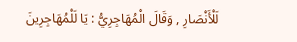لَلْأَنْصَارِ , وَقَالَ الْمُهَاجِرِيُّ : يَا لَلْمُهَاجِرِينَ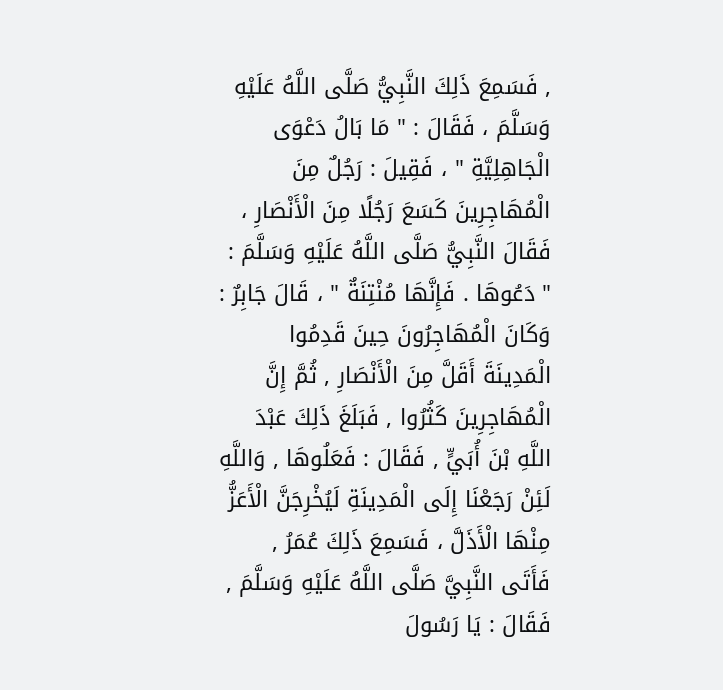, فَسَمِعَ ذَلِكَ النَّبِيُّ صَلَّى اللَّهُ عَلَيْهِ وَسَلَّمَ ، فَقَالَ : " مَا بَالُ دَعْوَى الْجَاهِلِيَّةِ " ، فَقِيلَ : رَجُلٌ مِنَ الْمُهَاجِرِينَ كَسَعَ رَجُلًا مِنَ الْأَنْصَارِ ، فَقَالَ النَّبِيُّ صَلَّى اللَّهُ عَلَيْهِ وَسَلَّمَ : " دَعُوهَا . فَإِنَّهَا مُنْتِنَةٌ " ، قَالَ جَابِرٌ : وَكَانَ الْمُهَاجِرُونَ حِينَ قَدِمُوا الْمَدِينَةَ أَقَلَّ مِنَ الْأَنْصَارِ , ثُمَّ إِنَّ الْمُهَاجِرِينَ كَثُرُوا , فَبَلَغَ ذَلِكَ عَبْدَ اللَّهِ بْنَ أُبَيٍّ , فَقَالَ : فَعَلُوهَا , وَاللَّهِ لَئِنْ رَجَعْنَا إِلَى الْمَدِينَةِ لَيُخْرِجَنَّ الْأَعَزُّ مِنْهَا الْأَذَلَّ ، فَسَمِعَ ذَلِكَ عُمَرُ , فَأَتَى النَّبِيَّ صَلَّى اللَّهُ عَلَيْهِ وَسَلَّمَ , فَقَالَ : يَا رَسُولَ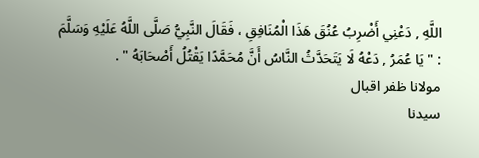اللَّهِ , دَعْنِي أَضْرِبُ عُنُقَ هَذَا الْمُنَافِقِ ، فَقَالَ النَّبِيُّ صَلَّى اللَّهُ عَلَيْهِ وَسَلَّمَ : " يَا عُمَرُ , دَعْهُ لَا يَتَحَدَّثُ النَّاسُ أَنَّ مُحَمَّدًا يَقْتُلُ أَصْحَابَهُ " .
مولانا ظفر اقبال
سیدنا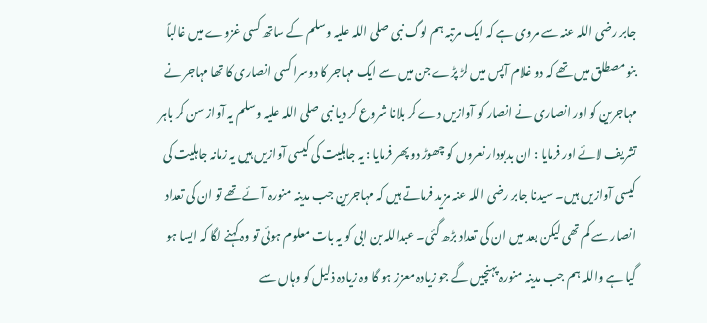جابر رضی اللہ عنہ سے مروی ہے کہ ایک مرتبہ ہم لوگ نبی صلی اللہ علیہ وسلم کے ساتھ کسی غزوے میں غالباً بنو مصطلق میں تھے کہ دو غلام آپس میں لڑ پڑے جن میں سے ایک مہاجر کا دوسرا کسی انصاری کا تھا مہاجر نے مہاجرین کو اور انصاری نے انصار کو آوازیں دے کر بلانا شروع کر دیا نبی صلی اللہ علیہ وسلم یہ آواز سن کر باہر تشریف لائے اور فرمایا : ان بدبودار نعروں کو چھوڑ دو پھر فرمایا : یہ جاہلیت کی کیسی آوازیں ہیں یہ زمانہ جاہلیت کی کیسی آوازیں ہیں۔ سیدنا جابر رضی اللہ عنہ مزید فرماتے ہیں کہ مہاجرین جب مدینہ منورہ آئے تھے تو ان کی تعداد انصار سے کم تھی لیکن بعد میں ان کی تعداد بڑھ گئی۔ عبداللہ بن ابی کو یہ بات معلوم ہوئی تو وہ کہنے لگا کہ ایسا ہو گیا ہے واللہ ہم جب مدینہ منورہ پہنچیں گے جو زیادہ معزز ہو گا وہ زیادہ ذلیل کو وہاں سے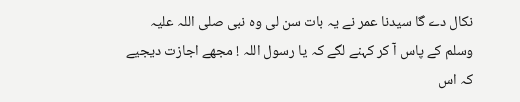نکال دے گا سیدنا عمر نے یہ بات سن لی وہ نبی صلی اللہ علیہ وسلم کے پاس آ کر کہنے لگے کہ یا رسول اللہ ! مجھے اجازت دیجیے کہ اس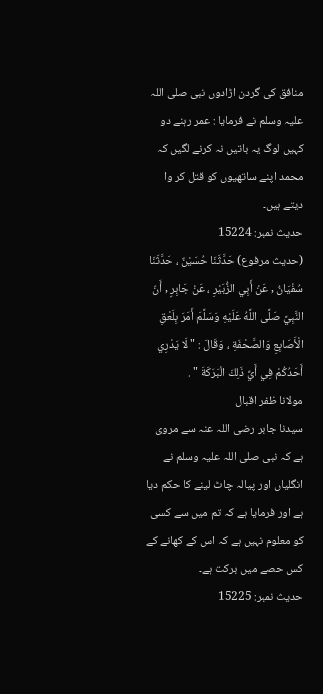منافق کی گردن اڑادوں نبی صلی اللہ علیہ وسلم نے فرمایا : عمر رہنے دو کہیں لوگ یہ باتیں نہ کرنے لگیں کہ محمد اپنے ساتھیوں کو قتل کر وا دیتے ہیں۔
حدیث نمبر: 15224
(حديث مرفوع) حَدَّثَنَا حُسَيْنٌ ، حَدَّثَنَا سُفْيَانُ , عَنْ أَبِي الزُّبَيْرِ ، عَنْ جَابِرٍ , أَنّ النَّبِيَّ صَلَّى اللَّهُ عَلَيْهِ وَسَلَّمَ أَمَرَ بِلَعْقِ الْأَصَابِعِ وَالصَّحْفَةِ ، وَقَالَ : " لَا يَدْرِي أَحَدُكُمْ فِي أَيِّ ذَلِكَ الْبَرَكَةَ " .
مولانا ظفر اقبال
سیدنا جابر رضی اللہ عنہ سے مروی ہے کہ نبی صلی اللہ علیہ وسلم نے انگلیاں اور پیالہ چاٹ لینے کا حکم دیا ہے اور فرمایا ہے کہ تم میں سے کسی کو معلوم نہیں ہے کہ اس کے کھانے کے کس حصے میں برکت ہے۔
حدیث نمبر: 15225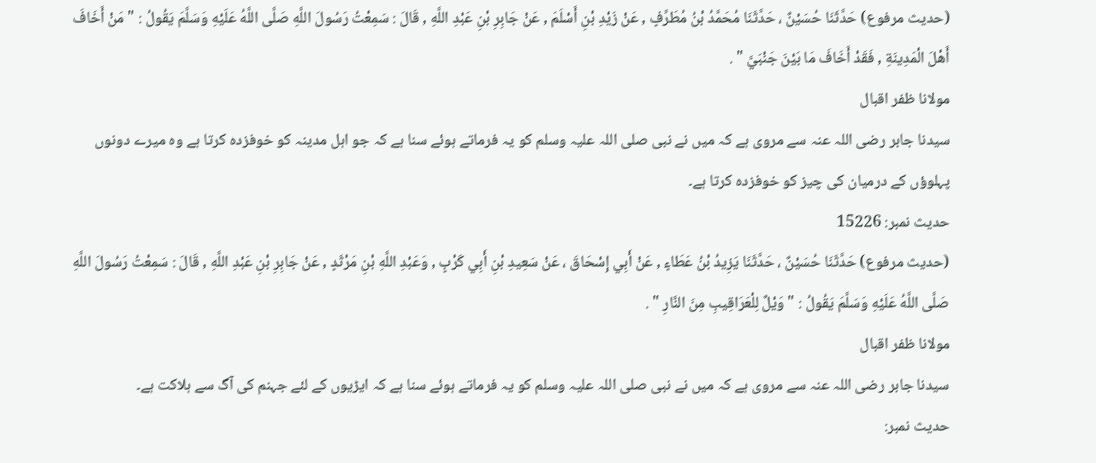(حديث مرفوع) حَدَّثَنَا حُسَيْنٌ ، حَدَّثَنَا مُحَمَّدُ بْنُ مُطَرِّفٍ , عَنْ زَيْدِ بْنِ أَسْلَمَ , عَنْ جَابِرِ بْنِ عَبْدِ اللَّهِ , قَالَ : سَمِعْتُ رَسُولَ اللَّهِ صَلَّى اللَّهُ عَلَيْهِ وَسَلَّمَ يَقُولُ : " مَنْ أَخَافَ أَهْلَ الْمَدِينَةِ , فَقَدْ أَخَافَ مَا بَيْنَ جَنْبَيَّ " .
مولانا ظفر اقبال
سیدنا جابر رضی اللہ عنہ سے مروی ہے کہ میں نے نبی صلی اللہ علیہ وسلم کو یہ فرماتے ہوئے سنا ہے کہ جو اہل مدینہ کو خوفزدہ کرتا ہے وہ میرے دونوں پہلوؤں کے درمیان کی چیز کو خوفزدہ کرتا ہے۔
حدیث نمبر: 15226
(حديث مرفوع) حَدَّثَنَا حُسَيْنٌ ، حَدَّثَنَا يَزِيدُ بْنُ عَطَاءٍ , عَنْ أَبِي إِسْحَاقَ ، عَنْ سَعِيدِ بْنِ أَبِي كَرْبٍ , وَعَبْدِ اللَّهِ بْنِ مَرْثَدٍ , عَنْ جَابِرِ بْنِ عَبْدِ اللَّهِ , قَالَ : سَمِعْتُ رَسُولَ اللَّهِ صَلَّى اللَّهُ عَلَيْهِ وَسَلَّمَ يَقُولُ : " وَيْلٌ لِلْعَرَاقِيبِ مِنَ النَّارِ " .
مولانا ظفر اقبال
سیدنا جابر رضی اللہ عنہ سے مروی ہے کہ میں نے نبی صلی اللہ علیہ وسلم کو یہ فرماتے ہوئے سنا ہے کہ ایڑیوں کے لئے جہنم کی آگ سے ہلاکت ہے۔
حدیث نمبر: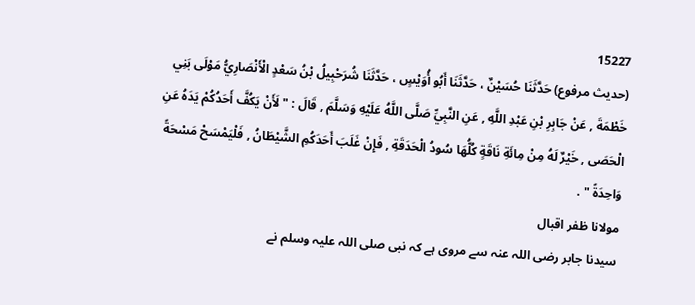15227
(حديث مرفوع) حَدَّثَنَا حُسَيْنٌ ، حَدَّثَنَا أَبُو أُوَيْسٍ ، حَدَّثَنَا شُرَحْبِيلُ بْنُ سَعْدٍ الْأَنْصَارِيُّ مَوْلَى بَنِي خَطْمَةَ , عَنْ جَابِرِ بْنِ عَبْدِ اللَّهِ , عَنِ النَّبِيِّ صَلَّى اللَّهُ عَلَيْهِ وَسَلَّمَ , قَالَ : " لَأَنْ يَكُفَّ أَحَدُكُمْ يَدَهُ عَنِ الْحَصَى , خَيْرٌ لَهُ مِنْ مِائَةِ نَاقَةٍ كُلُّهَا سُودُ الْحَدَقَةِ , فَإِنْ غَلَبَ أَحَدَكُمِ الشَّيْطَانُ , فَلْيَمْسَحْ مَسْحَةً وَاحِدَةً " .
مولانا ظفر اقبال
سیدنا جابر رضی اللہ عنہ سے مروی ہے کہ نبی صلی اللہ علیہ وسلم نے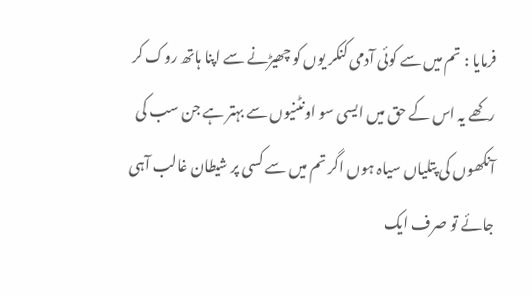فرمایا : تم میں سے کوئی آدمی کنکر یوں کو چھیڑنے سے اپنا ہاتھ روک کر رکھے یہ اس کے حق میں ایسی سو اونٹنیوں سے بہتر ہے جن سب کی آنکھوں کی پتلیاں سیاہ ہوں اگر تم میں سے کسی پر شیطان غالب آہی جائے تو صرف ایک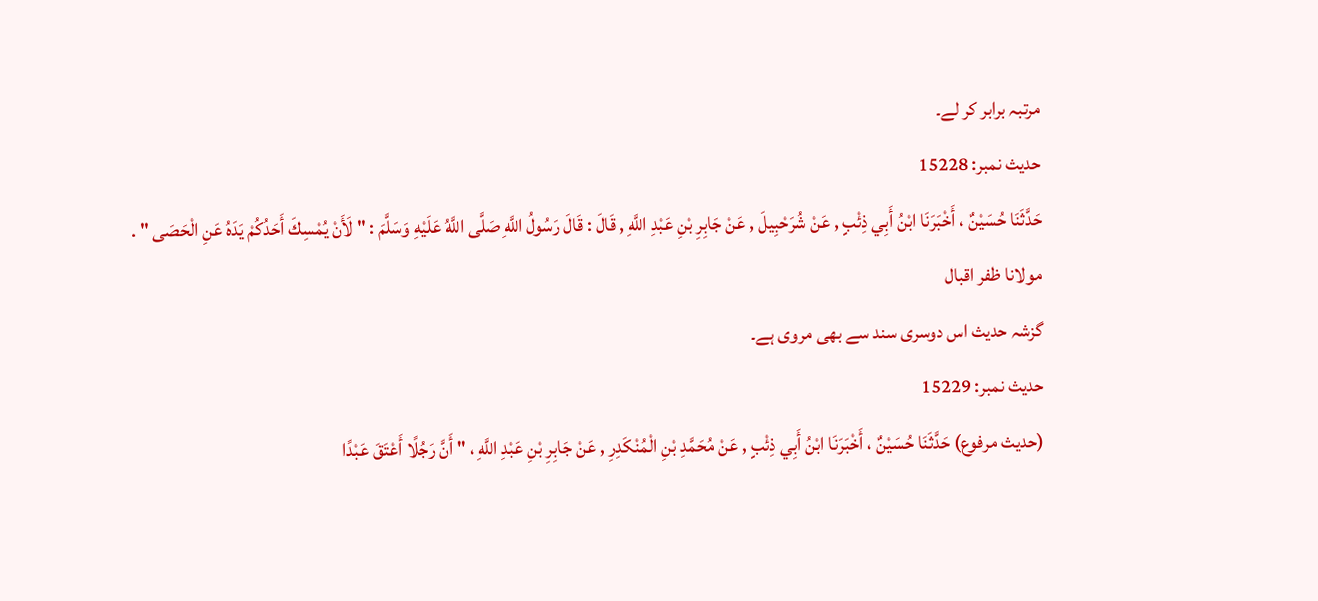مرتبہ برابر کر لے۔
حدیث نمبر: 15228
حَدَّثَنَا حُسَيْنٌ ، أَخْبَرَنَا ابْنُ أَبِي ذِئْبٍ , عَنْ شُرَحْبِيلَ , عَنْ جَابِرِ بْنِ عَبْدِ اللَّهِ , قَالَ : قَالَ رَسُولُ اللَّهِ صَلَّى اللَّهُ عَلَيْهِ وَسَلَّمَ : " لَأَنْ يُمْسِكَ أَحَدُكُمْ يَدَهُ عَنِ الْحَصَى " .
مولانا ظفر اقبال
گزشہ حدیث اس دوسری سند سے بھی مروی ہے۔
حدیث نمبر: 15229
(حديث مرفوع) حَدَّثَنَا حُسَيْنٌ ، أَخْبَرَنَا ابْنُ أَبِي ذِئْبٍ , عَنْ مُحَمَّدِ بْنِ الْمُنْكَدِرِ , عَنْ جَابِرِ بْنِ عَبْدِ اللَّهِ ، " أَنَّ رَجُلًا أَعْتَقَ عَبْدًا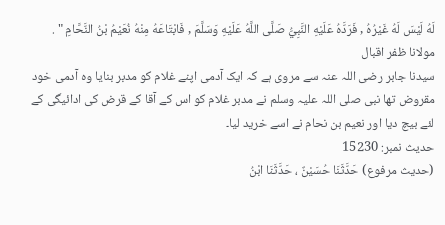لَهُ لَيْسَ لَهُ غَيْرُهُ , فَرَدَّهُ عَلَيْهِ النَّبِيُّ صَلَّى اللَّهُ عَلَيْهِ وَسَلَّمَ , فَابْتَاعَهُ مِنْهُ نُعَيْمُ بْنُ النَّحَّامِ " .
مولانا ظفر اقبال
سیدنا جابر رضی اللہ عنہ سے مروی ہے کہ ایک آدمی اپنے غلام کو مدبر بنایا وہ آدمی خود مقروض تھا نبی صلی اللہ علیہ وسلم نے مدبر غلام کو اس کے آقا کے قرض کی ادائیگی کے لئے بیچ دیا اور نعیم بن نحام نے اسے خرید لیا۔
حدیث نمبر: 15230
(حديث مرفوع) حَدَّثَنَا حُسَيْنٌ ، حَدَّثَنَا ابْنُ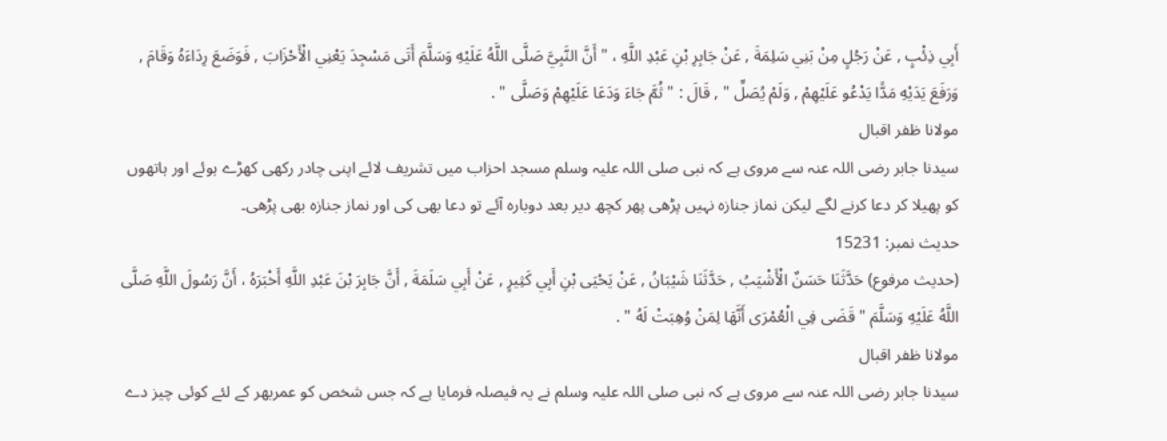أَبِي ذِئْبٍ , عَنْ رَجُلٍ مِنْ بَنِي سَلِمَةَ , عَنْ جَابِرِ بْنِ عَبْدِ اللَّهِ ، " أَنَّ النَّبِيَّ صَلَّى اللَّهُ عَلَيْهِ وَسَلَّمَ أَتَى مَسْجِدَ يَعْنِي الْأَحْزَابَ , فَوَضَعَ رِدَاءَهُ وَقَامَ , وَرَفَعَ يَدَيْهِ مَدًّا يَدْعُو عَلَيْهِمْ , وَلَمْ يُصَلِّ " , قَالَ : " ثُمَّ جَاءَ وَدَعَا عَلَيْهِمْ وَصَلَّى " .
مولانا ظفر اقبال
سیدنا جابر رضی اللہ عنہ سے مروی ہے کہ نبی صلی اللہ علیہ وسلم مسجد احزاب میں تشریف لائے اپنی چادر رکھی کھڑے ہوئے اور ہاتھوں کو پھیلا کر دعا کرنے لگے لیکن نماز جنازہ نہیں پڑھی پھر کچھ دیر بعد دوبارہ آئے تو دعا بھی کی اور نماز جنازہ بھی پڑھی۔
حدیث نمبر: 15231
(حديث مرفوع) حَدَّثَنَا حَسَنٌ الْأَشْيَبُ , حَدَّثَنَا شَيْبَانُ , عَنْ يَحْيَى بْنِ أَبِي كَثِيرٍ , عَنْ أَبِي سَلَمَةَ , أَنَّ جَابِرَ بْنَ عَبْدِ اللَّهِ أَخْبَرَهُ ، أَنَّ رَسُولَ اللَّهِ صَلَّى اللَّهُ عَلَيْهِ وَسَلَّمَ " قَضَى فِي الْعُمْرَى أَنَّهَا لِمَنْ وُهِبَتْ لَهُ " .
مولانا ظفر اقبال
سیدنا جابر رضی اللہ عنہ سے مروی ہے کہ نبی صلی اللہ علیہ وسلم نے یہ فیصلہ فرمایا ہے کہ جس شخص کو عمربھر کے لئے کوئی چیز دے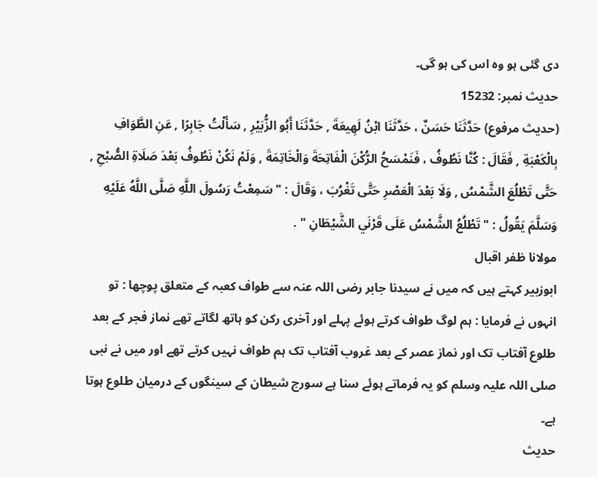دی گئی ہو وہ اس کی ہو گی۔
حدیث نمبر: 15232
(حديث مرفوع) حَدَّثَنَا حَسَنٌ ، حَدَّثَنَا ابْنُ لَهِيعَةَ , حَدَّثَنَا أَبُو الزُّبَيْرِ , سَأَلْتُ جَابِرًا , عَنِ الطَّوَافِ بِالْكَعْبَةِ , فَقَالَ : كُنَّا نَطُوفُ ، فَنَمْسَحُ الرُّكْنَ الْفَاتِحَةَ وَالْخَاتِمَةَ , وَلَمْ نَكُنْ نَطُوفُ بَعْدَ صَلَاةِ الصُّبْحِ , حَتَّى تَطْلُعَ الشَّمْسُ , وَلَا بَعْدَ الْعَصْرِ حَتَّى تَغْرُبَ ، وَقَالَ : " سَمِعْتُ رَسُولَ اللَّهِ صَلَّى اللَّهُ عَلَيْهِ وَسَلَّمَ يَقُولُ : " تَطْلُعُ الشَّمْسُ عَلَى قَرْنَي الشَّيْطَانِ " .
مولانا ظفر اقبال
ابوزبیر کہتے ہیں کہ میں نے سیدنا جابر رضی اللہ عنہ سے طواف کعبہ کے متعلق پوچھا : تو انہوں نے فرمایا : ہم لوگ طواف کرتے ہوئے پہلے اور آخری رکن کو ہاتھ لگاتے تھے نماز فجر کے بعد طلوع آفتاب تک اور نماز عصر کے بعد غروب آفتاب تک ہم طواف نہیں کرتے تھے اور میں نے نبی صلی اللہ علیہ وسلم کو یہ فرماتے ہوئے سنا ہے سورج شیطان کے سینگوں کے درمیان طلوع ہوتا ہے۔
حدیث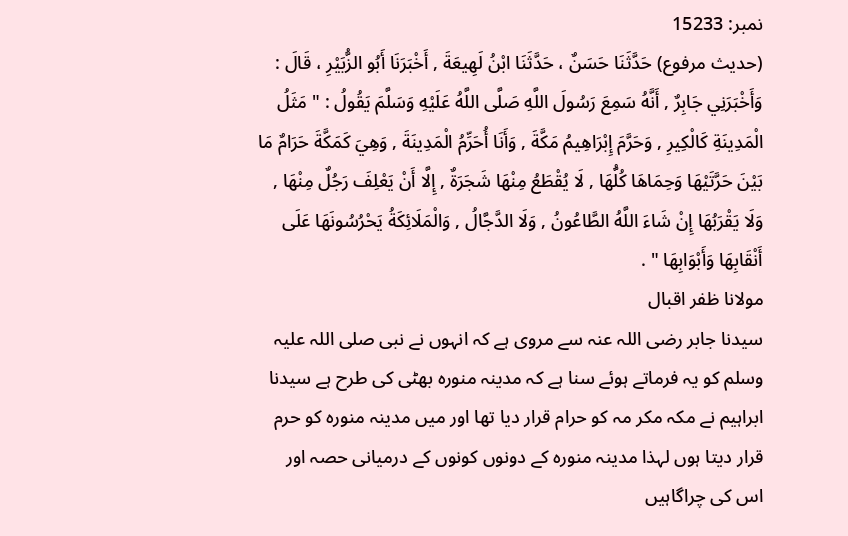نمبر: 15233
(حديث مرفوع) حَدَّثَنَا حَسَنٌ ، حَدَّثَنَا ابْنُ لَهِيعَةَ , أَخْبَرَنَا أَبُو الزُّبَيْرِ ، قَالَ : وَأَخْبَرَنِي جَابِرٌ , أَنَّهُ سَمِعَ رَسُولَ اللَّهِ صَلَّى اللَّهُ عَلَيْهِ وَسَلَّمَ يَقُولُ : " مَثَلُ الْمَدِينَةِ كَالْكِيرِ , وَحَرَّمَ إِبْرَاهِيمُ مَكَّةَ , وَأَنَا أُحَرِّمُ الْمَدِينَةَ , وَهِيَ كَمَكَّةَ حَرَامٌ مَا بَيْنَ حَرَّتَيْهَا وَحِمَاهَا كُلُّهَا , لَا يُقْطَعُ مِنْهَا شَجَرَةٌ , إِلَّا أَنْ يَعْلِفَ رَجُلٌ مِنْهَا , وَلَا يَقْرَبُهَا إِنْ شَاءَ اللَّهُ الطَّاعُونُ , وَلَا الدَّجَّالُ , وَالْمَلَائِكَةُ يَحْرُسُونَهَا عَلَى أَنْقَابِهَا وَأَبْوَابِهَا " .
مولانا ظفر اقبال
سیدنا جابر رضی اللہ عنہ سے مروی ہے کہ انہوں نے نبی صلی اللہ علیہ وسلم کو یہ فرماتے ہوئے سنا ہے کہ مدینہ منورہ بھٹی کی طرح ہے سیدنا ابراہیم نے مکہ مکر مہ کو حرام قرار دیا تھا اور میں مدینہ منورہ کو حرم قرار دیتا ہوں لہذا مدینہ منورہ کے دونوں کونوں کے درمیانی حصہ اور اس کی چراگاہیں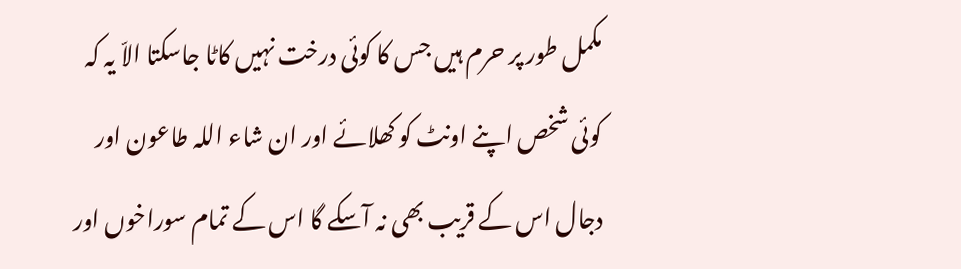مکمل طور پر حرم ہیں جس کا کوئی درخت نہیں کاٹا جاسکتا الاّ یہ کہ کوئی شخص اپنے اونٹ کو کھلائے اور ان شاء اللہ طاعون اور دجال اس کے قریب بھی نہ آسکے گا اس کے تمام سوراخوں اور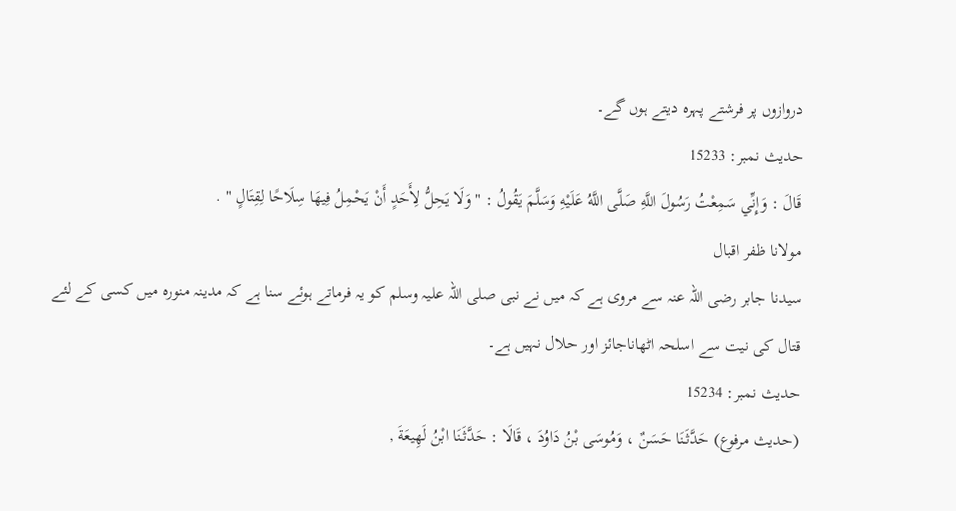دروازوں پر فرشتے پہرہ دیتے ہوں گے۔
حدیث نمبر: 15233
قَالَ : وَإِنِّي سَمِعْتُ رَسُولَ اللَّهِ صَلَّى اللَّهُ عَلَيْهِ وَسَلَّمَ يَقُولُ : " وَلَا يَحِلُّ لِأَحَدٍ أَنْ يَحْمِلُ فِيهَا سِلَاحًا لِقِتَالٍ " .
مولانا ظفر اقبال
سیدنا جابر رضی اللہ عنہ سے مروی ہے کہ میں نے نبی صلی اللہ علیہ وسلم کو یہ فرماتے ہوئے سنا ہے کہ مدینہ منورہ میں کسی کے لئے قتال کی نیت سے اسلحہ اٹھاناجائز اور حلال نہیں ہے۔
حدیث نمبر: 15234
(حديث مرفوع) حَدَّثَنَا حَسَنٌ ، وَمُوسَى بْنُ دَاوُدَ ، قَالَا : حَدَّثَنَا ابْنُ لَهِيعَةَ ,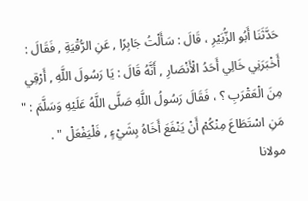حَدَّثَنَا أَبُو الزُّبَيْرِ ، قَالَ : سَأَلْتُ جَابِرًا , عَنِ الرُّقْيَةِ , فَقَالَ : أَخْبَرَنِي خَالِي أَحَدُ الْأَنْصَارِ , أَنَّهُ قَالَ : يَا رَسُولَ اللَّهِ , أَرْقِي مِنَ الْعَقْرَبِ ؟ ، فَقَالَ رَسُولُ اللَّهِ صَلَّى اللَّهُ عَلَيْهِ وَسَلَّمَ : " مَنِ اسْتَطَاعَ مِنْكُمْ أَنْ يَنْفَعَ أَخَاهُ بِشَيْءٍ , فَلْيَفْعَلْ " .
مولانا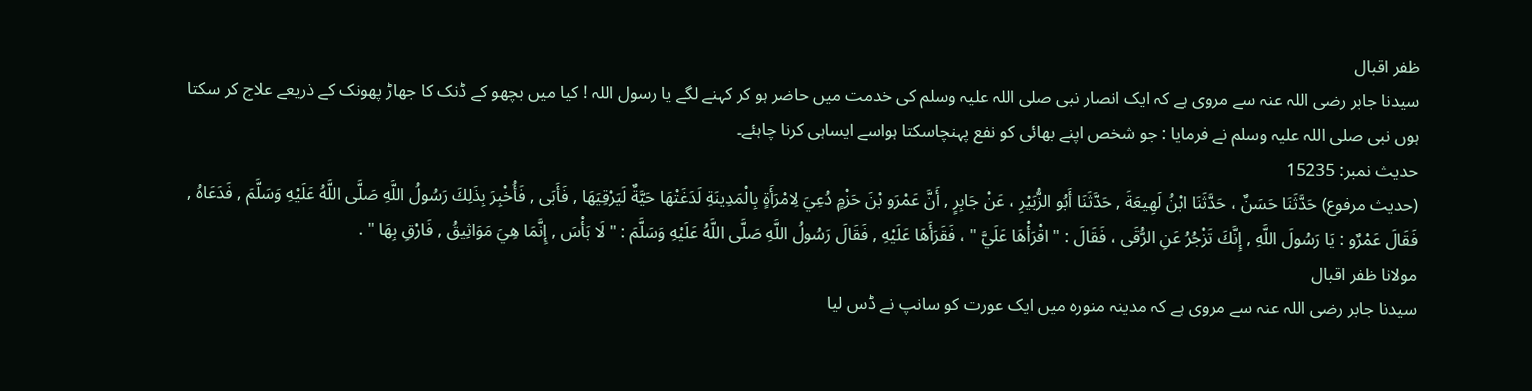ظفر اقبال
سیدنا جابر رضی اللہ عنہ سے مروی ہے کہ ایک انصار نبی صلی اللہ علیہ وسلم کی خدمت میں حاضر ہو کر کہنے لگے یا رسول اللہ ! کیا میں بچھو کے ڈنک کا جھاڑ پھونک کے ذریعے علاج کر سکتا ہوں نبی صلی اللہ علیہ وسلم نے فرمایا : جو شخص اپنے بھائی کو نفع پہنچاسکتا ہواسے ایساہی کرنا چاہئے۔
حدیث نمبر: 15235
(حديث مرفوع) حَدَّثَنَا حَسَنٌ ، حَدَّثَنَا ابْنُ لَهِيعَةَ , حَدَّثَنَا أَبُو الزُّبَيْرِ ، عَنْ جَابِرٍ , أَنَّ عَمْرَو بْنَ حَزْمٍ دُعِيَ لِامْرَأَةٍ بِالْمَدِينَةِ لَدَغَتْهَا حَيَّةٌ لَيَرْقِيَهَا , فَأَبَى , فَأُخْبِرَ بِذَلِكَ رَسُولُ اللَّهِ صَلَّى اللَّهُ عَلَيْهِ وَسَلَّمَ , فَدَعَاهُ , فَقَالَ عَمْرٌو : يَا رَسُولَ اللَّهِ , إِنَّكَ تَزْجُرُ عَنِ الرُّقَى ، فَقَالَ : " اقْرَأْهَا عَلَيَّ " ، فَقَرَأَهَا عَلَيْهِ , فَقَالَ رَسُولُ اللَّهِ صَلَّى اللَّهُ عَلَيْهِ وَسَلَّمَ : " لَا بَأْسَ , إِنَّمَا هِيَ مَوَاثِيقُ , فَارْقِ بِهَا " .
مولانا ظفر اقبال
سیدنا جابر رضی اللہ عنہ سے مروی ہے کہ مدینہ منورہ میں ایک عورت کو سانپ نے ڈس لیا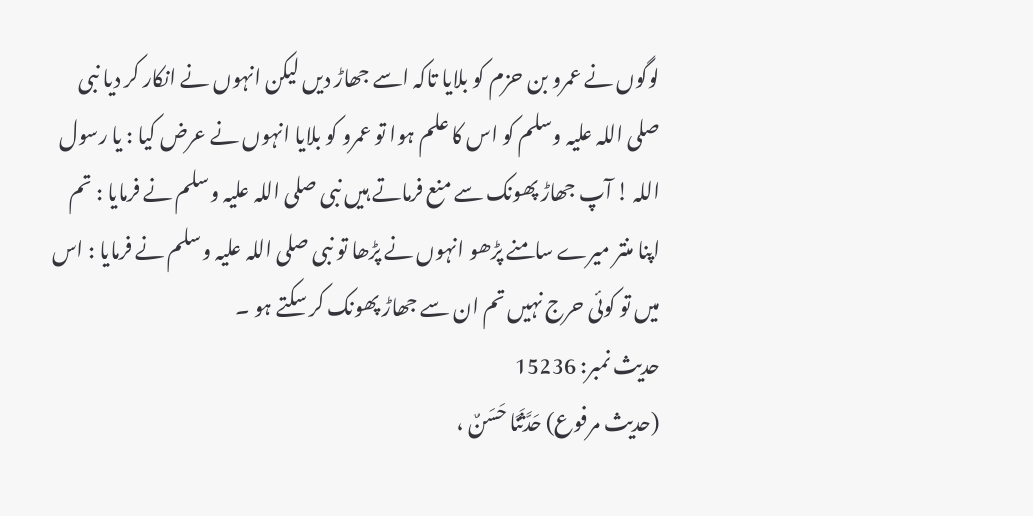لوگوں نے عمرو بن حزم کو بلایا تاکہ اسے جھاڑ دیں لیکن انہوں نے انکار کر دیا نبی صلی اللہ علیہ وسلم کو اس کا علم ہوا تو عمرو کو بلایا انہوں نے عرض کیا : یا رسول اللہ ! آپ جھاڑ پھونک سے منع فرماتے ہیں نبی صلی اللہ علیہ وسلم نے فرمایا : تم اپنا منتر میرے سامنے پڑھو انہوں نے پڑھا تو نبی صلی اللہ علیہ وسلم نے فرمایا : اس میں تو کوئی حرج نہیں تم ان سے جھاڑ پھونک کر سکتے ہو ۔
حدیث نمبر: 15236
(حديث مرفوع) حَدَّثَنَا حَسَنٌ ،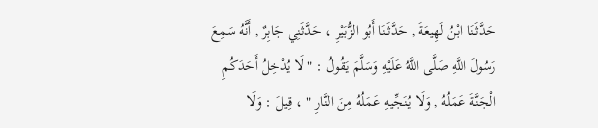حَدَّثَنَا ابْنُ لَهِيعَةَ , حَدَّثَنَا أَبُو الزُّبَيْرِ ، حَدَّثَنِي جَابِرٌ , أَنَّهُ سَمِعَ رَسُولَ اللَّهِ صَلَّى اللَّهُ عَلَيْهِ وَسَلَّمَ يَقُولُ : " لَا يُدْخِلُ أَحَدَكُمِ الْجَنَّةَ عَمَلُهُ , وَلَا يُنَجِّيهِ عَمَلُهُ مِنَ النَّارِ " ، قِيلَ : وَلَا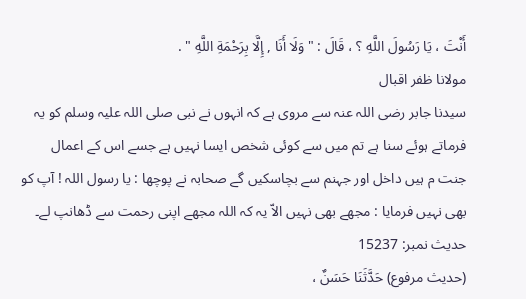أَنْتَ ، يَا رَسُولَ اللَّهِ ؟ ، قَالَ : " وَلَا أَنَا , إِلَّا بِرَحْمَةِ اللَّهِ " .
مولانا ظفر اقبال
سیدنا جابر رضی اللہ عنہ سے مروی ہے کہ انہوں نے نبی صلی اللہ علیہ وسلم کو یہ فرماتے ہوئے سنا ہے تم میں سے کوئی شخص ایسا نہیں ہے جسے اس کے اعمال جنت م ہیں داخل اور جہنم سے بچاسکیں گے صحابہ نے پوچھا : یا رسول اللہ ! آپ کو بھی نہیں فرمایا : مجھے بھی نہیں الاّ یہ کہ اللہ مجھے اپنی رحمت سے ڈھانپ لے۔
حدیث نمبر: 15237
(حديث مرفوع) حَدَّثَنَا حَسَنٌ ،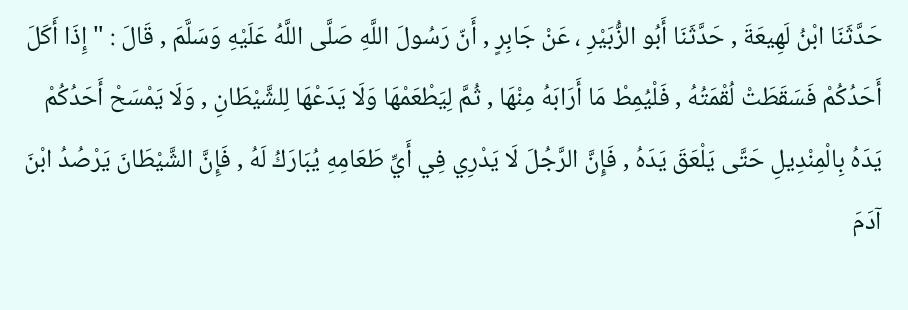حَدَّثَنَا ابْنُ لَهِيعَةَ , حَدَّثَنَا أَبُو الزُّبَيْرِ ، عَنْ جَابِرٍ , أَنّ رَسُولَ اللَّهِ صَلَّى اللَّهُ عَلَيْهِ وَسَلَّمَ , قَالَ : " إِذَا أَكَلَ أَحَدُكُمْ فَسَقَطَتْ لُقْمَتُهُ , فَلْيُمِطْ مَا أَرَابَهُ مِنْهَا , ثُمَّ لِيَطْعَمْهَا وَلَا يَدَعْهَا لِلشَّيْطَانِ , وَلَا يَمْسَحْ أَحَدُكُمْ يَدَهُ بِالْمِنْدِيلِ حَتَّى يَلْعَقَ يَدَهُ , فَإِنَّ الرَّجُلَ لَا يَدْرِي فِي أَيِّ طَعَامِهِ يُبَارَكُ لَهُ , فَإِنَّ الشَّيْطَانَ يَرْصُدُ ابْنَ آدَمَ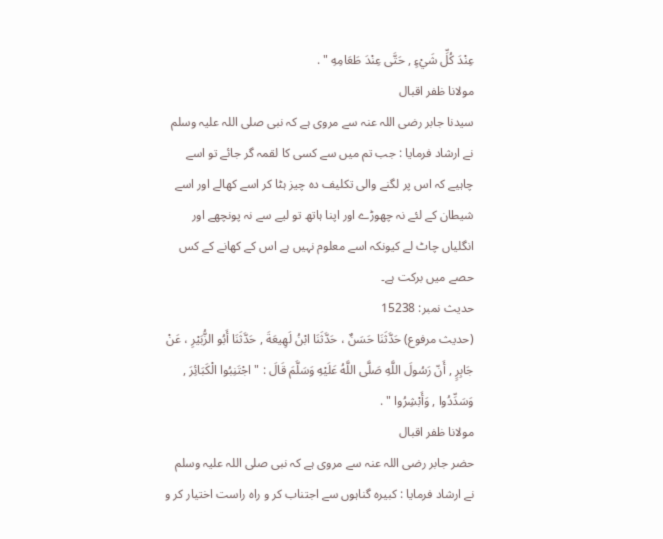عِنْدَ كُلِّ شَيْءٍ , حَتَّى عِنْدَ طَعَامِهِ " .
مولانا ظفر اقبال
سیدنا جابر رضی اللہ عنہ سے مروی ہے کہ نبی صلی اللہ علیہ وسلم نے ارشاد فرمایا : جب تم میں سے کسی کا لقمہ گر جائے تو اسے چاہیے کہ اس پر لگنے والی تکلیف دہ چیز ہٹا کر اسے کھالے اور اسے شیطان کے لئے نہ چھوڑے اور اپنا ہاتھ تو لیے سے نہ پونچھے اور انگلیاں چاٹ لے کیونکہ اسے معلوم نہیں ہے اس کے کھانے کے کس حصے میں برکت ہے۔
حدیث نمبر: 15238
(حديث مرفوع) حَدَّثَنَا حَسَنٌ ، حَدَّثَنَا ابْنُ لَهِيعَةَ , حَدَّثَنَا أَبُو الزُّبَيْرِ ، عَنْ جَابِرٍ , أَنّ رَسُولَ اللَّهِ صَلَّى اللَّهُ عَلَيْهِ وَسَلَّمَ قَالَ : " اجْتَنِبُوا الْكَبَائِرَ , وَسَدِّدُوا , وَأَبْشِرُوا " .
مولانا ظفر اقبال
حضر جابر رضی اللہ عنہ سے مروی ہے کہ نبی صلی اللہ علیہ وسلم نے ارشاد فرمایا : کبیرہ گناہوں سے اجتناب کر و راہ راست اختیار کر و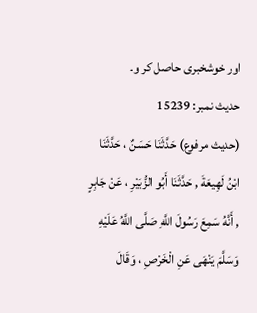اور خوشخبری حاصل کر و۔
حدیث نمبر: 15239
(حديث مرفوع) حَدَّثَنَا حَسَنٌ ، حَدَّثَنَا ابْنُ لَهِيعَةَ , حَدَّثَنَا أَبُو الزُّبَيْرِ ، عَنْ جَابِرٍ , أَنَّهُ سَمِعَ رَسُولَ اللَّهِ صَلَّى اللَّهُ عَلَيْهِ وَسَلَّمَ يَنْهَى عَنِ الْخَرْصِ ، وَقَالَ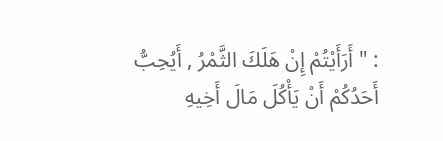: " أَرَأَيْتُمْ إِنْ هَلَكَ الثَّمْرُ , أَيُحِبُّ أَحَدُكُمْ أَنْ يَأْكُلَ مَالَ أَخِيهِ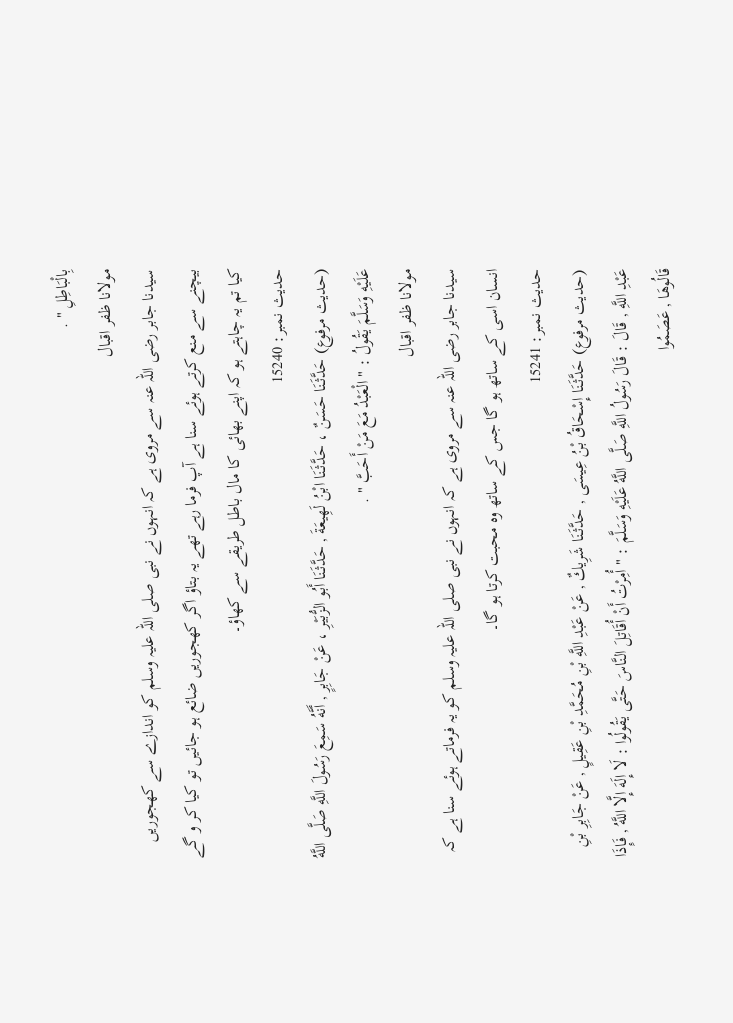بِالْبَاطِلِ " .
مولانا ظفر اقبال
سیدنا جابر رضی اللہ عنہ سے مروی ہے کہ انہوں نے نبی صلی اللہ علیہ وسلم کو اندازے سے کھجوریں بیچنے سے منع کرتے ہوئے سنا ہے آپ فرما رہے تھے یہ بتاؤ اگر کھجوریں ضائع ہو جائیں تو کیا کر و گے کیا تم یہ چاہتے ہو کہ اپنے بھائی کا مال باطل طریقے سے کھاؤ۔
حدیث نمبر: 15240
(حديث مرفوع) حَدَّثَنَا حَسَنٌ ، حَدَّثَنَا ابْنُ لَهِيعَةَ , حَدَّثَنَا أَبُو الزُّبَيْرِ ، عَنْ جَابِرٍ , أَنَّهُ سَمِعَ رَسُولَ اللَّهِ صَلَّى اللَّهُ عَلَيْهِ وَسَلَّمَ يَقُولُ : " الْعَبْدُ مَعَ مَنْ أَحَبَّ " .
مولانا ظفر اقبال
سیدنا جابر رضی اللہ عنہ سے مروی ہے کہ انہوں نے نبی صلی اللہ علیہ وسلم کو یہ فرماتے ہوئے سنا ہے کہ انسان اسی کے ساتھ ہو گا جس کے ساتھ وہ محبت کرتا ہو گا۔
حدیث نمبر: 15241
(حديث مرفوع) حَدَّثَنَا إِسْحَاقُ بْنُ عِيسَى , حَدَّثَنَا شَرِيكٌ , عَنْ عَبْدِ اللَّهِ بْنِ مُحَمَّدِ بْنِ عَقِيلٍ , عَنْ جَابِرِ بْنِ عَبْدِ اللَّهِ , قَالَ : قَالَ رَسُولُ اللَّهِ صَلَّى اللَّهُ عَلَيْهِ وَسَلَّمَ : " أُمِرْتُ أَنْ أُقَاتِلَ النَّاسَ حَتَّى يَقُولُوا : لَا إِلَهَ إِلَّا اللَّهُ , فَإِذَا قَالُوهَا , عَصَمُوا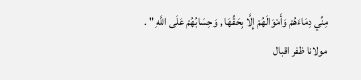مِنِّي دِمَاءَهُمْ وَأَمْوَالَهُمْ إِلَّا بِحَقِّهَا , وَحِسَابُهُمْ عَلَى اللَّهِ " .
مولانا ظفر اقبال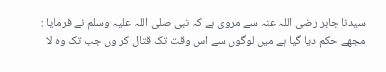سیدنا جابر رضی اللہ عنہ سے مروی ہے کہ نبی صلی اللہ علیہ وسلم نے فرمایا : مجھے حکم دیا گیا ہے میں لوگوں سے اس وقت تک قتال کر وں جب تک وہ لا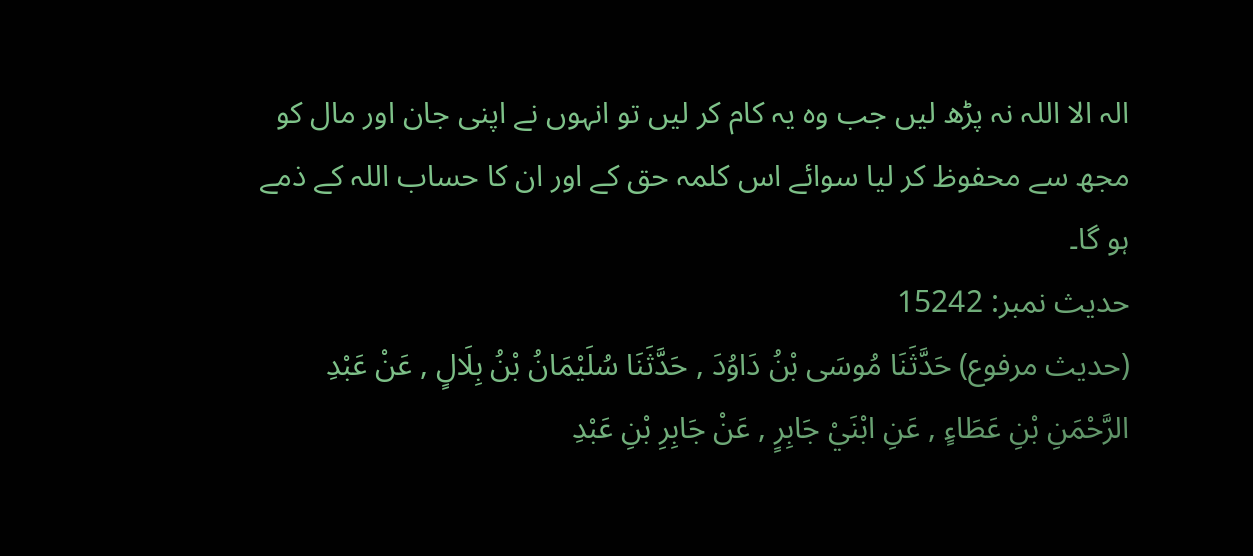الہ الا اللہ نہ پڑھ لیں جب وہ یہ کام کر لیں تو انہوں نے اپنی جان اور مال کو مجھ سے محفوظ کر لیا سوائے اس کلمہ حق کے اور ان کا حساب اللہ کے ذمے ہو گا۔
حدیث نمبر: 15242
(حديث مرفوع) حَدَّثَنَا مُوسَى بْنُ دَاوُدَ , حَدَّثَنَا سُلَيْمَانُ بْنُ بِلَالٍ , عَنْ عَبْدِ الرَّحْمَنِ بْنِ عَطَاءٍ , عَنِ ابْنَيْ جَابِرٍ , عَنْ جَابِرِ بْنِ عَبْدِ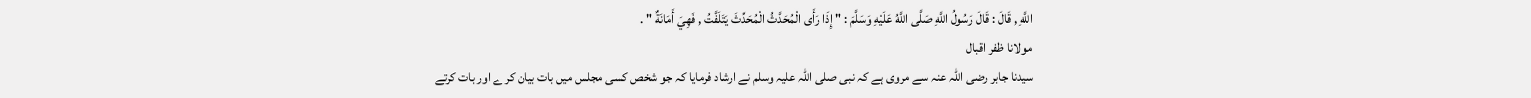اللَّهِ , قَالَ : قَالَ رَسُولُ اللَّهِ صَلَّى اللَّهُ عَلَيْهِ وَسَلَّمَ : " إِذَا رَأَى الْمُحَدَّثُ الْمُحَدِّثَ يَتَلَفَّتُ , فَهِيَ أَمَانَةٌ " .
مولانا ظفر اقبال
سیدنا جابر رضی اللہ عنہ سے مروی ہے کہ نبی صلی اللہ علیہ وسلم نے ارشاد فرمایا کہ جو شخص کسی مجلس میں بات بیان کر ے اور بات کرتے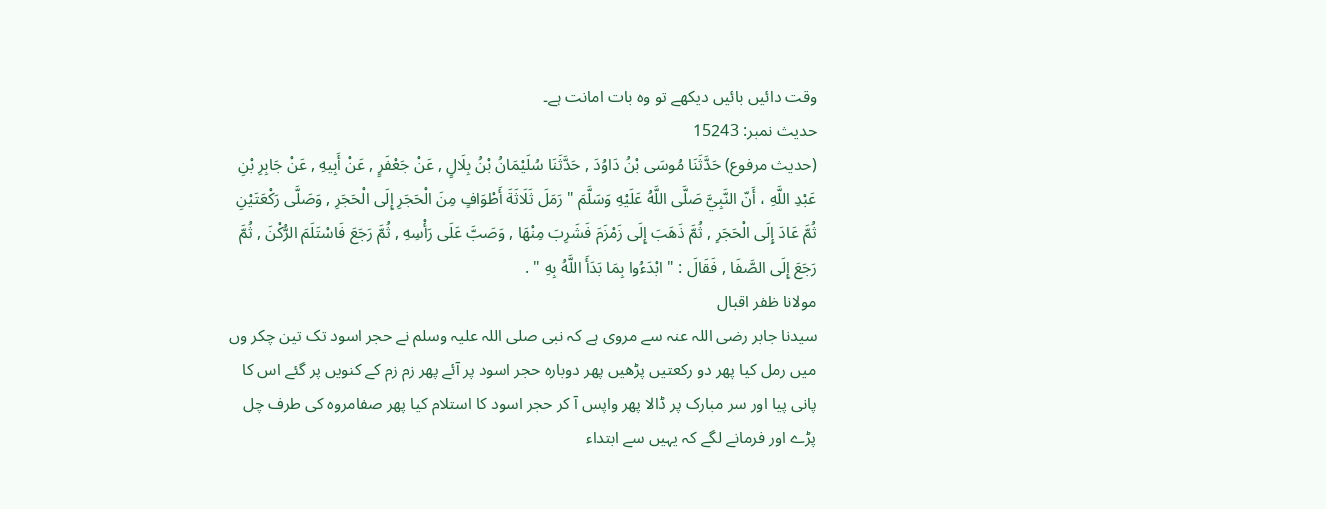وقت دائیں بائیں دیکھے تو وہ بات امانت ہے۔
حدیث نمبر: 15243
(حديث مرفوع) حَدَّثَنَا مُوسَى بْنُ دَاوُدَ , حَدَّثَنَا سُلَيْمَانُ بْنُ بِلَالٍ , عَنْ جَعْفَرٍ , عَنْ أَبِيهِ , عَنْ جَابِرِ بْنِ عَبْدِ اللَّهِ ، أَنّ النَّبِيَّ صَلَّى اللَّهُ عَلَيْهِ وَسَلَّمَ " رَمَلَ ثَلَاثَةَ أَطْوَافٍ مِنَ الْحَجَرِ إِلَى الْحَجَرِ , وَصَلَّى رَكْعَتَيْنِ ثُمَّ عَادَ إِلَى الْحَجَرِ , ثُمَّ ذَهَبَ إِلَى زَمْزَمَ فَشَرِبَ مِنْهَا , وَصَبَّ عَلَى رَأْسِهِ , ثُمَّ رَجَعَ فَاسْتَلَمَ الرُّكْنَ , ثُمَّ رَجَعَ إِلَى الصَّفَا , فَقَالَ : " ابْدَءُوا بِمَا بَدَأَ اللَّهُ بِهِ " .
مولانا ظفر اقبال
سیدنا جابر رضی اللہ عنہ سے مروی ہے کہ نبی صلی اللہ علیہ وسلم نے حجر اسود تک تین چکر وں میں رمل کیا پھر دو رکعتیں پڑھیں پھر دوبارہ حجر اسود پر آئے پھر زم زم کے کنویں پر گئے اس کا پانی پیا اور سر مبارک پر ڈالا پھر واپس آ کر حجر اسود کا استلام کیا پھر صفامروہ کی طرف چل پڑے اور فرمانے لگے کہ یہیں سے ابتداء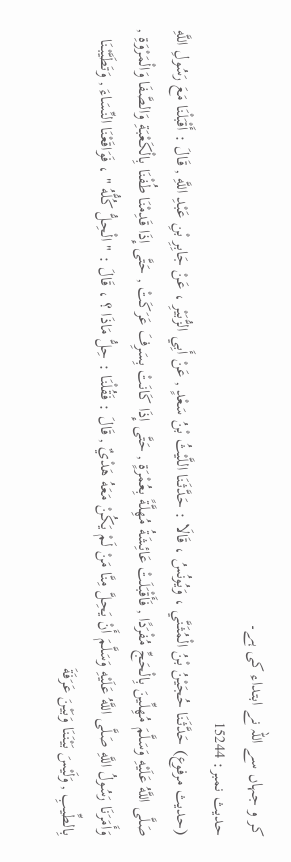کر و جہاں سے اللہ نے ابتداء کی ہے۔
حدیث نمبر: 15244
(حديث مرفوع) حَدَّثَنَا حُجَيْنُ بْنُ الْمُثَنَّي ، وَيُونُسُ ، قَالَا : حَدَّثَنَا اللَّيْثُ بْنُ سَعْدٍ , عَنْ أَبِي الزُّبَيْرِ ، عَنْ جَابِرِ بْنِ عَبْدِ اللَّهِ , قَالَ : أَقْبَلْنَا مَعَ رَسُولِ اللَّهِ صَلَّى اللَّهُ عَلَيْهِ وَسَلَّمَ مُهِلِّينَ بِالْحَجِّ مُفْرَدًا , فَأَقْبَلَتْ عَائِشَةُ مُهِلَّةً بِعُمْرَةٍ , حَتَّى إِذَا كَانَتْ بِسَرِفَ عَرَكَتْ , حَتَّى إِذَا قَدِمْنَا طُفْنَا بِالْكَعْبَةِ وَالصَّفَا وَالْمَرْوَةِ , وَأَمَرَنَا رَسُولُ اللَّهِ صَلَّى اللَّهُ عَلَيْهِ وَسَلَّمَ أَنْ يَحِلَّ مِنَّا مَنْ لَمْ يَكُنْ مَعَهُ هَدْيٌ , قَالَ : فَقُلْنَا : حِلُّ مَاذَا ؟ ، قَالَ : " الْحِلُّ كُلُّهُ " ، فَوَاقَعْنَا النِّسَاءَ , وَتَطَيَّبْنَا بِالطِّيبِ , وَلَيْسَ بَيْنَنَا وَبَيْنَ عَرَفَةَ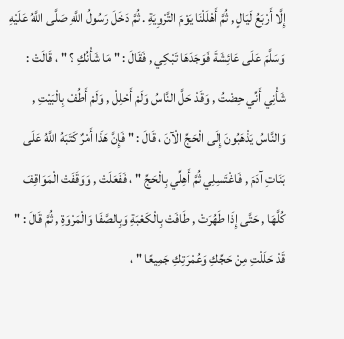إِلَّا أَرْبَعُ لَيَالٍ , ثُمَّ أَهْلَلْنَا يَوْمَ التَّرْوِيَةِ . ثُمَّ دَخَلَ رَسُولُ اللَّهِ صَلَّى اللَّهُ عَلَيْهِ وَسَلَّمَ عَلَى عَائِشَةَ فَوَجَدَهَا تَبْكِي , فَقَالَ : " مَا شَأْنُكِ ؟ " ، قَالَتْ : شَأْنِي أَنِّي حِضْتُ , وَقَدْ حَلَّ النَّاسُ وَلَمْ أَحْلِلْ , وَلَمْ أَطُفْ بِالْبَيْتِ , وَالنَّاسُ يَذْهَبُونَ إِلَى الْحَجِّ الْآنَ ، قَالَ : " فَإِنَّ هَذَا أَمْرٌ كَتَبَهُ اللَّهُ عَلَى بَنَاتِ آدَمَ , فَاغْتَسِلِي ثُمَّ أَهِلِّي بِالْحَجِّ " ، فَفَعَلَتْ , وَوَقَفَتْ الْمَوَاقِفَ كُلَّهَا , حَتَّى إِذَا طَهُرَتْ , طَافَتْ بِالْكَعْبَةِ وَبِالصَّفَا وَالْمَرْوَةِ , ثُمَّ قَالَ : " قَدْ حَلَلْتِ مِنْ حَجِّكِ وَعُمْرَتِكِ جَمِيعًا " ،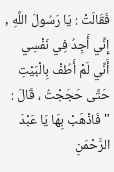فَقَالَتْ : يَا رَسُولَ اللَّهِ , إِنِّي أَجِدُ فِي نَفْسِي أَنِّي لَمْ أَطُفْ بِالْبَيْتِ حَتَّى حَجَجْتُ ، قَالَ : " فَاذْهَبْ بِهَا يَا عَبْدَ الرَّحْمَنِ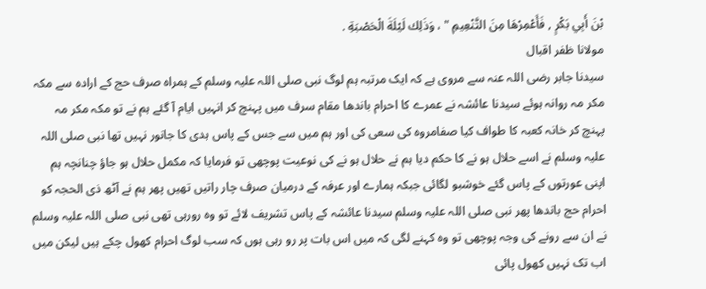بْنَ أَبِي بَكْرٍ , فَأَعْمِرْهَا مِنَ التَّنْعِيمِ " ، وَذَلِك لَيْلَةَ الْحَصْبَةِ .
مولانا ظفر اقبال
سیدنا جابر رضی اللہ عنہ سے مروی ہے کہ ایک مرتبہ ہم لوگ نبی صلی اللہ علیہ وسلم کے ہمراہ صرف حج کے ارادہ سے مکہ مکر مہ روانہ ہوئے سیدنا عائشہ نے عمرے کا احرام باندھا مقام سرف میں پہنچ کر انہیں ایام آ گئے ہم نے تو مکہ مکر مہ پہنچ کر خانہ کعبہ کا طواف کیا صفامروہ کی سعی کی اور ہم میں سے جس کے پاس ہدی کا جانور نہیں تھا نبی صلی اللہ علیہ وسلم نے اسے حلال ہو نے کا حکم دیا ہم نے حلال ہو نے کی نوعیت پوچھی تو فرمایا کہ مکمل حلال ہو جاؤ چنانچہ ہم اپنی عورتوں کے پاس گئے خوشبو لگائی جبکہ ہمارے اور عرفہ کے درمیان صرف چار راتیں تھیں پھر ہم نے آٹھ ذی الحجہ کو احرام حج باندھا پھر نبی صلی اللہ علیہ وسلم سیدنا عائشہ کے پاس تشریف لائے تو وہ رورہی تھی نبی صلی اللہ علیہ وسلم نے ان سے رونے کی وجہ پوچھی تو وہ کہنے لگی کہ میں اس بات پر رو رہی ہوں کہ سب لوگ احرام کھول چکے ہیں لیکن میں اب تک نہیں کھول پائی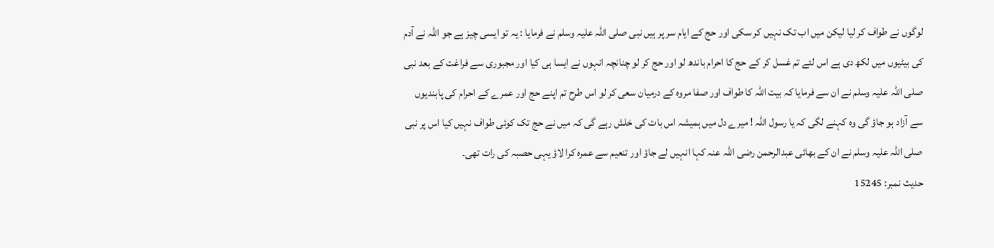لوگوں نے طواف کر لیا لیکن میں اب تک نہیں کر سکی اور حج کے ایام سر پر ہیں نبی صلی اللہ علیہ وسلم نے فرمایا : یہ تو ایسی چیز ہے جو اللہ نے آدم کی بیٹیوں میں لکھ دی ہے اس لئے تم غسل کر کے حج کا احرام باندھ لو اور حج کر لو چنانچہ انہوں نے ایسا ہی کیا اور مجبوری سے فراغت کے بعد نبی صلی اللہ علیہ وسلم نے ان سے فرمایا کہ بیت اللہ کا طواف اور صفا مروہ کے درمیان سعی کر لو اس طرح تم اپنے حج اور عمرے کے احرام کی پابندیوں سے آزاد ہو جاؤ گی وہ کہنے لگی کہ یا رسول اللہ ! میرے دل میں ہمیشہ اس بات کی خلش رہے گی کہ میں نے حج تک کوئی طواف نہیں کیا اس پر نبی صلی اللہ علیہ وسلم نے ان کے بھائی عبدالرحمن رضی اللہ عنہ کہا انہیں لے جاؤ اور تنعیم سے عمرہ کرا لاؤ یہی حصبہ کی رات تھی۔
حدیث نمبر: 15245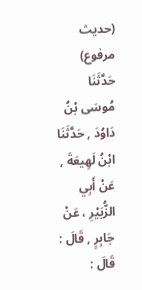(حديث مرفوع) حَدَّثَنَا مُوسَى بْنُ دَاوُدَ , حَدَّثَنَا ابْنُ لَهِيعَةَ , عَنْ أَبِي الزُّبَيْرِ ، عَنْ جَابِرٍ , قَالَ : قَالَ :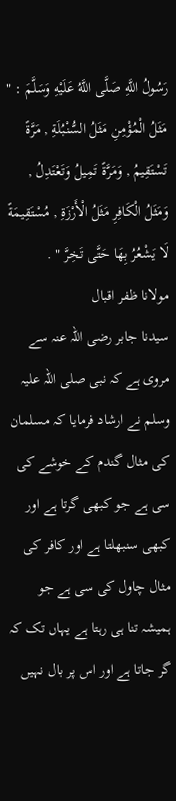رَسُولُ اللَّهِ صَلَّى اللَّهُ عَلَيْهِ وَسَلَّمَ : " مَثَلُ الْمُؤْمِنِ مَثَلُ السُّنْبُلَةِ , مَرَّةً تَسْتَقِيمُ , وَمَرَّةً تَمِيلُ وَتَعْتَدِلُ , وَمَثَلُ الْكَافِرِ مَثَلُ الْأَرْزَةِ , مُسْتَقِيمَةً لَا يَشْعُرُ بِهَا حَتَّى تَخِرَّ " .
مولانا ظفر اقبال
سیدنا جابر رضی اللہ عنہ سے مروی ہے کہ نبی صلی اللہ علیہ وسلم نے ارشاد فرمایا کہ مسلمان کی مثال گندم کے خوشے کی سی ہے جو کبھی گرتا ہے اور کبھی سنبھلتا ہے اور کافر کی مثال چاول کی سی ہے جو ہمیشہ تنا ہی رہتا ہے یہاں تک کہ گر جاتا ہے اور اس پر بال نہیں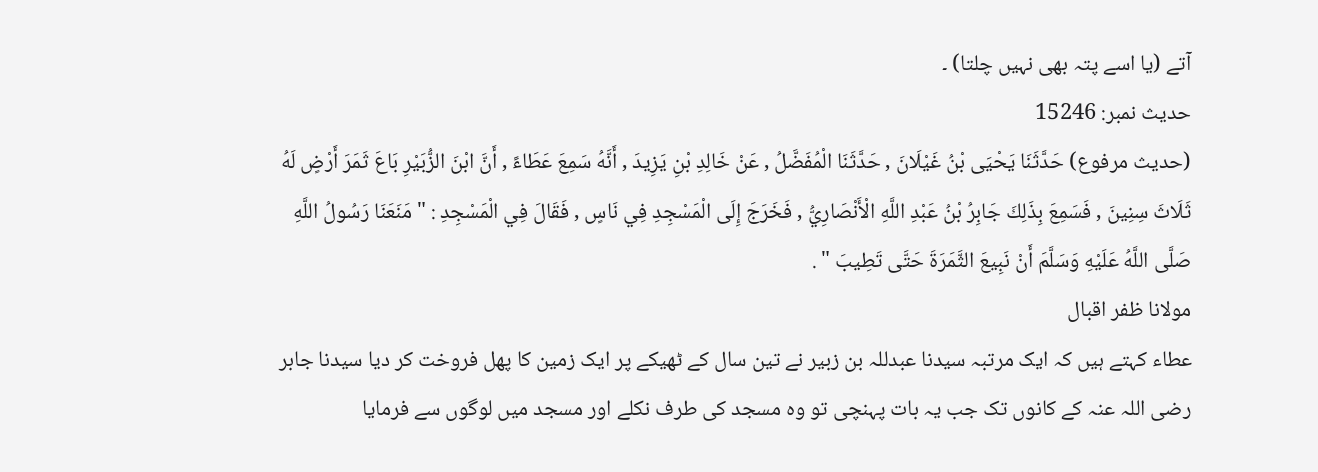آتے (یا اسے پتہ بھی نہیں چلتا) ۔
حدیث نمبر: 15246
(حديث مرفوع) حَدَّثَنَا يَحْيَى بْنُ غَيْلَانَ , حَدَّثَنَا الْمُفَضَّلُ , عَنْ خَالِدِ بْنِ يَزِيدَ , أَنَّهُ سَمِعَ عَطَاءً , أَنَّ ابْنَ الزُّبَيْرِ بَاعَ ثَمَرَ أَرْضٍ لَهُ ثَلَاثَ سِنِينَ , فَسَمِعَ بِذَلِكَ جَابِرُ بْنُ عَبْدِ اللَّهِ الْأَنْصَارِيُّ , فَخَرَجَ إِلَى الْمَسْجِدِ فِي نَاسٍ , فَقَالَ فِي الْمَسْجِدِ : " مَنَعَنَا رَسُولُ اللَّهِ صَلَّى اللَّهُ عَلَيْهِ وَسَلَّمَ أَنْ نَبِيعَ الثَّمَرَةَ حَتَّى تَطِيبَ " .
مولانا ظفر اقبال
عطاء کہتے ہیں کہ ایک مرتبہ سیدنا عبدللہ بن زبیر نے تین سال کے ٹھیکے پر ایک زمین کا پھل فروخت کر دیا سیدنا جابر رضی اللہ عنہ کے کانوں تک جب یہ بات پہنچی تو وہ مسجد کی طرف نکلے اور مسجد میں لوگوں سے فرمایا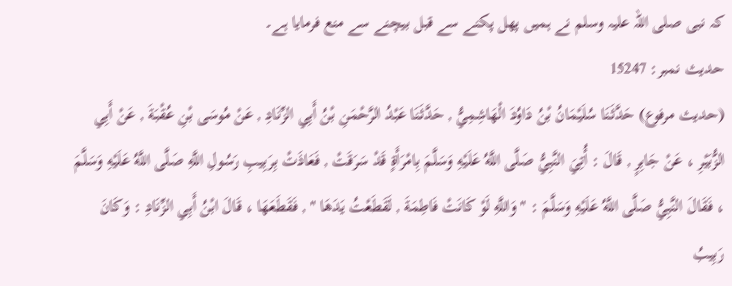کہ نبی صلی اللہ علیہ وسلم نے ہمیں پھل پکنے سے قبل بیچنے سے منع فرمایا ہے۔
حدیث نمبر: 15247
(حديث مرفوع) حَدَّثَنَا سُلَيْمَانُ بْنُ دَاوُدَ الْهَاشِمِيُّ , حَدَّثَنَا عَبْدُ الرَّحْمَنِ بْنُ أَبِي الزِّنَادِ , عَنْ مُوسَى بْنِ عُقْبَةَ , عَنْ أَبِي الزُّبَيْرِ ، عَنْ جَابِرٍ , قَالَ : أُتِيَ النَّبِيُّ صَلَّى اللَّهُ عَلَيْهِ وَسَلَّمَ بِامْرَأَةٍ قَدْ سَرَقَتْ , فَعَاذَتْ بِرَبِيبِ رَسُولِ اللَّهِ صَلَّى اللَّهُ عَلَيْهِ وَسَلَّمَ ، فَقَالَ النَّبِيُّ صَلَّى اللَّهُ عَلَيْهِ وَسَلَّمَ : " وَاللَّهِ لَوْ كَانَتْ فَاطِمَةَ , لَقَطَعْتُ يَدَهَا " , فَقَطَعَهَا ، قَالَ ابْنُ أَبِي الزِّنَادِ : وَكَانَ رَبِيبُ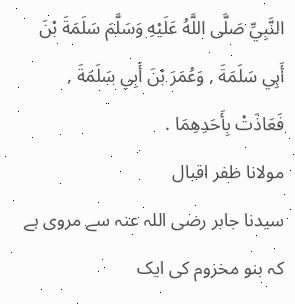النَّبِيِّ صَلَّى اللَّهُ عَلَيْهِ وَسَلَّمَ سَلَمَةَ بْنَ أَبِي سَلَمَةَ , وَعُمَرَ بْنَ أَبِي سَلَمَةَ , فَعَاذَتْ بِأَحَدِهِمَا .
مولانا ظفر اقبال
سیدنا جابر رضی اللہ عنہ سے مروی ہے کہ بنو مخزوم کی ایک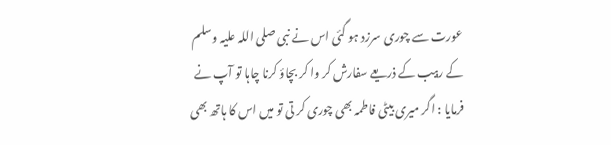عورت سے چوری سرزد ہو گئی اس نے نبی صلی اللہ علیہ وسلم کے ربیب کے ذریعے سفارش کر وا کر بچاؤ کرنا چاہا تو آپ نے فرمایا : اگر میری بیٹی فاطمہ بھی چوری کر تی تو میں اس کا ہاتھ بھی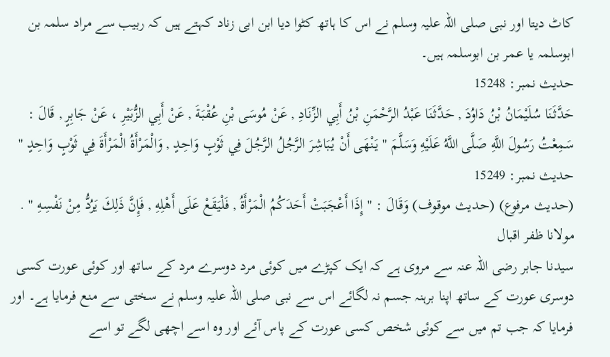کاٹ دیتا اور نبی صلی اللہ علیہ وسلم نے اس کا ہاتھ کٹوا دیا ابن ابی زناد کہتے ہیں کہ ربیب سے مراد سلمہ بن ابوسلمہ یا عمر بن ابوسلمہ ہیں۔
حدیث نمبر: 15248
حَدَّثَنَا سُلَيْمَانُ بْنُ دَاوُدَ , حَدَّثَنَا عَبْدُ الرَّحْمَنِ بْنُ أَبِي الزِّنَادِ , عَنْ مُوسَى بْنِ عُقْبَةَ , عَنْ أَبِي الزُّبَيْرِ ، عَنْ جَابِرٍ , قَالَ : سَمِعْتُ رَسُولَ اللَّهِ صَلَّى اللَّهُ عَلَيْهِ وَسَلَّمَ " يَنْهَى أَنْ يُبَاشِرَ الرَّجُلُ الرَّجُلَ فِي ثَوْبٍ وَاحِدٍ , وَالْمَرْأَةُ الْمَرْأَةَ فِي ثَوْبٍ وَاحِدٍ "
حدیث نمبر: 15249
(حديث مرفوع) (حديث موقوف) وَقَالَ : " إِذَا أَعْجَبَتْ أَحَدَكُمُ الْمَرْأَةُ , فَلْيَقَعْ عَلَى أَهْلِهِ , فَإِنَّ ذَلِكَ يَرُدُّ مِنْ نَفْسِهِ " .
مولانا ظفر اقبال
سیدنا جابر رضی اللہ عنہ سے مروی ہے کہ ایک کپڑے میں کوئی مرد دوسرے مرد کے ساتھ اور کوئی عورت کسی دوسری عورت کے ساتھ اپنا برہنہ جسم نہ لگائے اس سے نبی صلی اللہ علیہ وسلم نے سختی سے منع فرمایا ہے۔ اور فرمایا کہ جب تم میں سے کوئی شخص کسی عورت کے پاس آئے اور وہ اسے اچھی لگے تو اسے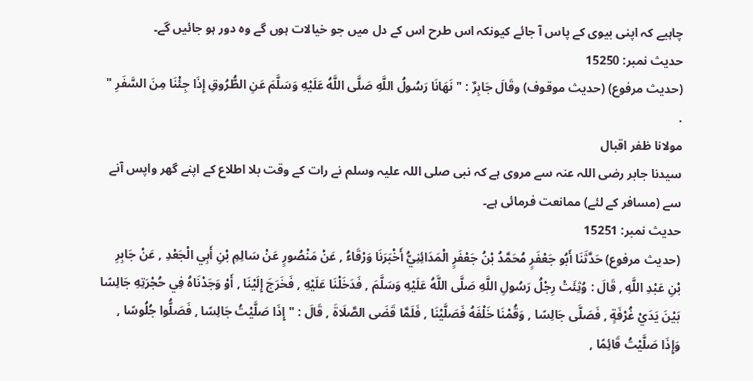چاہیے کہ اپنی بیوی کے پاس آ جائے کیونکہ اس طرح اس کے دل میں جو خیالات ہوں گے وہ دور ہو جائیں گے۔
حدیث نمبر: 15250
(حديث مرفوع) (حديث موقوف) وقَالَ جَابِرٌ : " نَهَانَا رَسُولُ اللَّهِ صَلَّى اللَّهُ عَلَيْهِ وَسَلَّمَ عَنِ الطُّرُوقِ إِذَا جِئْنَا مِنَ السَّفَرِ " .
مولانا ظفر اقبال
سیدنا جابر رضی اللہ عنہ سے مروی ہے کہ نبی صلی اللہ علیہ وسلم نے رات کے وقت بلا اطلاع کے اپنے گھر واپس آنے سے (مسافر کے لئے) ممانعت فرمائی ہے۔
حدیث نمبر: 15251
(حديث مرفوع) حَدَّثَنَا أَبُو جَعْفَرٍ مُحَمَّدُ بْنُ جَعْفَرٍ الْمَدَائِنِيُّ أَخْبَرَنَا وَرْقَاءُ , عَنْ مَنْصُورٍ عَنْ سَالِمِ بْنِ أَبِي الْجَعْدِ , عَنْ جَابِرِ بْنِ عَبْدِ اللَّهِ , قَالَ : وُثِئَتْ رِجْلُ رَسُولِ اللَّهِ صَلَّى اللَّهُ عَلَيْهِ وَسَلَّمَ , فَدَخَلْنَا عَلَيْهِ , فَخَرَجَ إِلَيْنَا , أَوْ وَجَدْنَاهُ فِي حُجْرَتِهِ جَالِسًا بَيْنَ يَدَيْ غُرْفَةٍ , فَصَلَّى جَالِسًا , وَقُمْنَا خَلْفَهُ فَصَلَّيْنَا , فَلَمَّا قَضَى الصَّلَاةَ , قَالَ : " إِذَا صَلَّيْتُ جَالِسًا , فَصَلُّوا جُلُوسًا , وَإِذَا صَلَّيْتُ قَائِمًا ,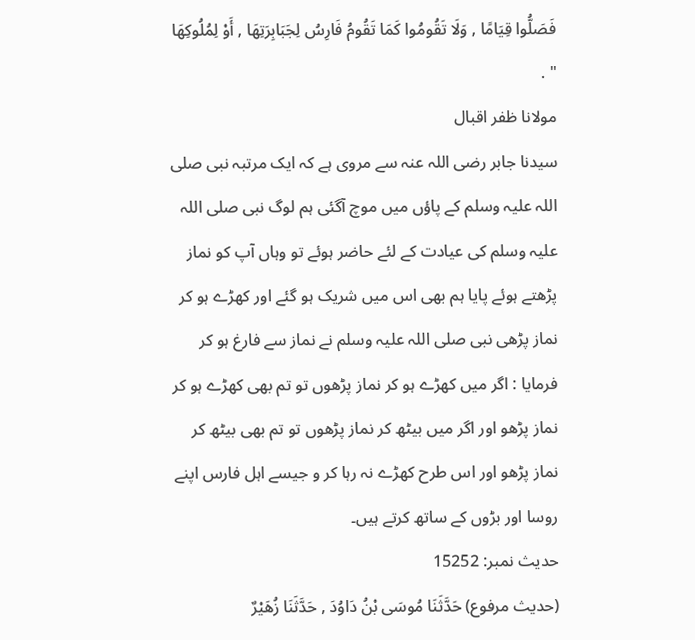فَصَلُّوا قِيَامًا , وَلَا تَقُومُوا كَمَا تَقُومُ فَارِسُ لِجَبَابِرَتِهَا , أَوْ لِمُلُوكِهَا " .
مولانا ظفر اقبال
سیدنا جابر رضی اللہ عنہ سے مروی ہے کہ ایک مرتبہ نبی صلی اللہ علیہ وسلم کے پاؤں میں موچ آگئی ہم لوگ نبی صلی اللہ علیہ وسلم کی عیادت کے لئے حاضر ہوئے تو وہاں آپ کو نماز پڑھتے ہوئے پایا ہم بھی اس میں شریک ہو گئے اور کھڑے ہو کر نماز پڑھی نبی صلی اللہ علیہ وسلم نے نماز سے فارغ ہو کر فرمایا : اگر میں کھڑے ہو کر نماز پڑھوں تو تم بھی کھڑے ہو کر نماز پڑھو اور اگر میں بیٹھ کر نماز پڑھوں تو تم بھی بیٹھ کر نماز پڑھو اور اس طرح کھڑے نہ رہا کر و جیسے اہل فارس اپنے روسا اور بڑوں کے ساتھ کرتے ہیں۔
حدیث نمبر: 15252
(حديث مرفوع) حَدَّثَنَا مُوسَى بْنُ دَاوُدَ , حَدَّثَنَا زُهَيْرٌ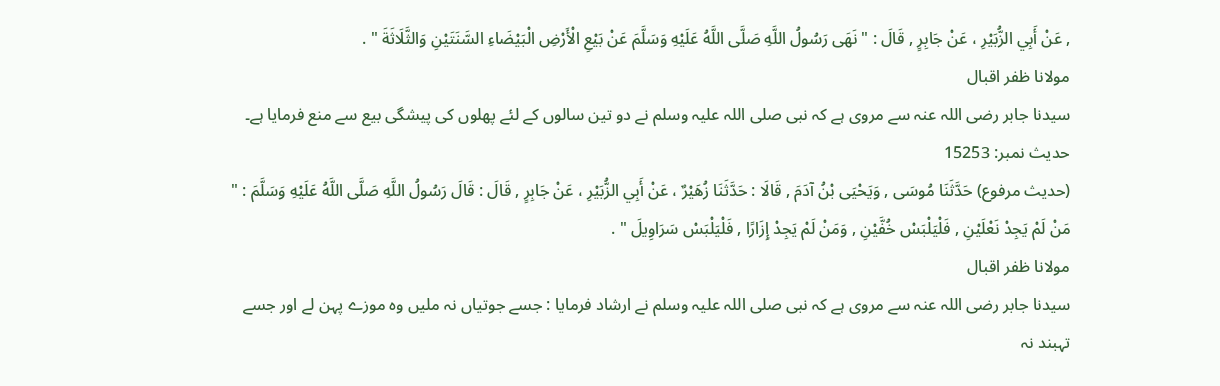, عَنْ أَبِي الزُّبَيْرِ ، عَنْ جَابِرٍ , قَالَ : " نَهَى رَسُولُ اللَّهِ صَلَّى اللَّهُ عَلَيْهِ وَسَلَّمَ عَنْ بَيْعِ الْأَرْضِ الْبَيْضَاءِ السَّنَتَيْنِ وَالثَّلَاثَةَ " .
مولانا ظفر اقبال
سیدنا جابر رضی اللہ عنہ سے مروی ہے کہ نبی صلی اللہ علیہ وسلم نے دو تین سالوں کے لئے پھلوں کی پیشگی بیع سے منع فرمایا ہے۔
حدیث نمبر: 15253
(حديث مرفوع) حَدَّثَنَا مُوسَى , وَيَحْيَى بْنُ آدَمَ , قَالَا : حَدَّثَنَا زُهَيْرٌ ، عَنْ أَبِي الزُّبَيْرِ ، عَنْ جَابِرٍ , قَالَ : قَالَ رَسُولُ اللَّهِ صَلَّى اللَّهُ عَلَيْهِ وَسَلَّمَ : " مَنْ لَمْ يَجِدْ نَعْلَيْنِ , فَلْيَلْبَسْ خُفَّيْنِ , وَمَنْ لَمْ يَجِدْ إِزَارًا , فَلْيَلْبَسْ سَرَاوِيلَ " .
مولانا ظفر اقبال
سیدنا جابر رضی اللہ عنہ سے مروی ہے کہ نبی صلی اللہ علیہ وسلم نے ارشاد فرمایا : جسے جوتیاں نہ ملیں وہ موزے پہن لے اور جسے تہبند نہ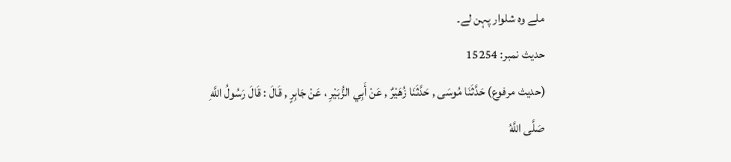ملے وہ شلوار پہن لے۔
حدیث نمبر: 15254
(حديث مرفوع) حَدَّثَنَا مُوسَى , حَدَّثَنَا زُهَيْرٌ , عَنْ أَبِي الزُّبَيْرِ ، عَنْ جَابِرٍ , قَالَ : قَالَ رَسُولُ اللَّهِ صَلَّى اللَّهُ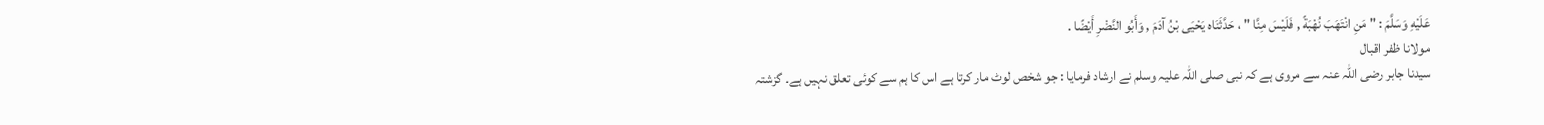عَلَيْهِ وَسَلَّمَ : " مَنِ انْتَهَبَ نُهْبَةً , فَلَيْسَ مِنَّا " ، حَدَّثَنَاه يَحْيَى بْنُ آدَمَ , وَأَبُو النَّضْرِ أَيْضًا .
مولانا ظفر اقبال
سیدنا جابر رضی اللہ عنہ سے مروی ہے کہ نبی صلی اللہ علیہ وسلم نے ارشاد فرمایا : جو شخص لوٹ مار کرتا ہے اس کا ہم سے کوئی تعلق نہیں ہے۔ گزشتہ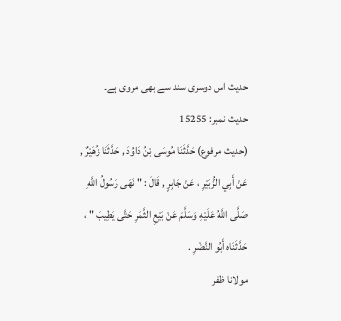حدیث اس دوسری سند سے بھی مروی ہے۔
حدیث نمبر: 15255
(حديث مرفوع) حَدَّثَنَا مُوسَى بْنُ دَاوُدَ , حَدَّثَنَا زُهَيْرٌ , عَنْ أَبِي الزُّبَيْرِ ، عَنْ جَابِرٍ , قَالَ : " نَهَى رَسُولُ اللَّهِ صَلَّى اللَّهُ عَلَيْهِ وَسَلَّمَ عَنْ بَيْعِ الثَّمَرِ حَتَّى يَطِيبَ " ، حَدَّثَنَاه أَبُو النَّضْرِ .
مولانا ظفر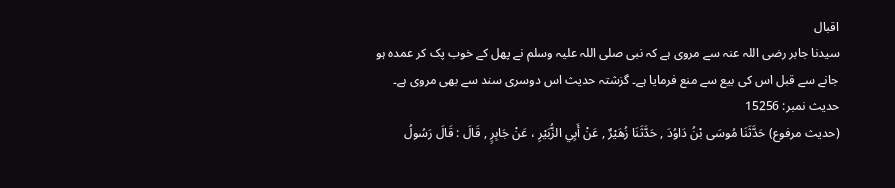اقبال
سیدنا جابر رضی اللہ عنہ سے مروی ہے کہ نبی صلی اللہ علیہ وسلم نے پھل کے خوب پک کر عمدہ ہو جانے سے قبل اس کی بیع سے منع فرمایا ہے۔ گزشتہ حدیث اس دوسری سند سے بھی مروی ہے۔
حدیث نمبر: 15256
(حديث مرفوع) حَدَّثَنَا مُوسَى بْنُ دَاوُدَ , حَدَّثَنَا زُهَيْرٌ , عَنْ أَبِي الزُّبَيْرِ ، عَنْ جَابِرٍ , قَالَ : قَالَ رَسُولُ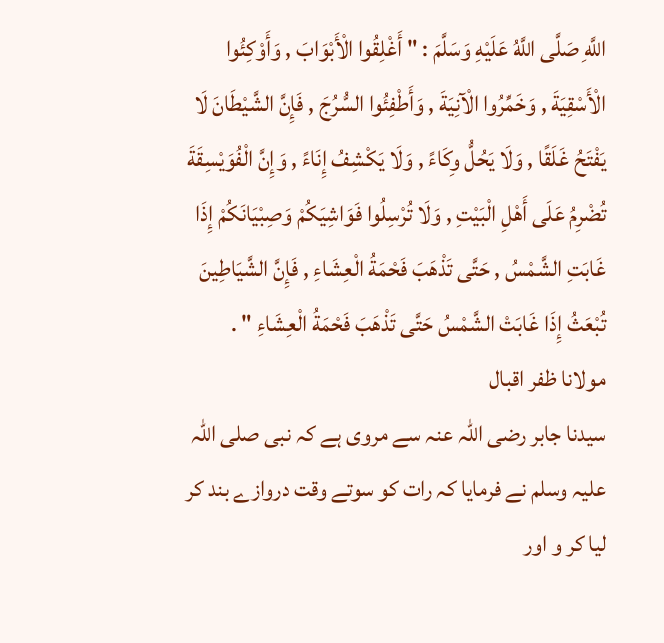اللَّهِ صَلَّى اللَّهُ عَلَيْهِ وَسَلَّمَ : " أَغْلِقُوا الْأَبْوَابَ , وَأَوْكِئُوا الْأَسْقِيَةَ , وَخَمِّرُوا الْآنِيَةَ , وَأَطْفِئُوا السُّرُجَ , فَإِنَّ الشَّيْطَانَ لَا يَفْتَحُ غَلَقًا , وَلَا يَحُلُّ وِكَاءً , وَلَا يَكْشِفُ إِنَاءً , وَإِنَّ الْفُوَيْسِقَةَ تُضْرِمُ عَلَى أَهْلِ الْبَيْتِ , وَلَا تُرْسِلُوا فَوَاشِيَكُمْ وَصِبْيَانَكُمْ إِذَا غَابَتِ الشَّمْسُ , حَتَّى تَذْهَبَ فَحْمَةُ الْعِشَاءِ , فَإِنَّ الشَّيَاطِينَ تُبْعَثُ إِذَا غَابَتْ الشَّمْسُ حَتَّى تَذْهَبَ فَحْمَةُ الْعِشَاءِ " .
مولانا ظفر اقبال
سیدنا جابر رضی اللہ عنہ سے مروی ہے کہ نبی صلی اللہ علیہ وسلم نے فرمایا کہ رات کو سوتے وقت دروازے بند کر لیا کر و اور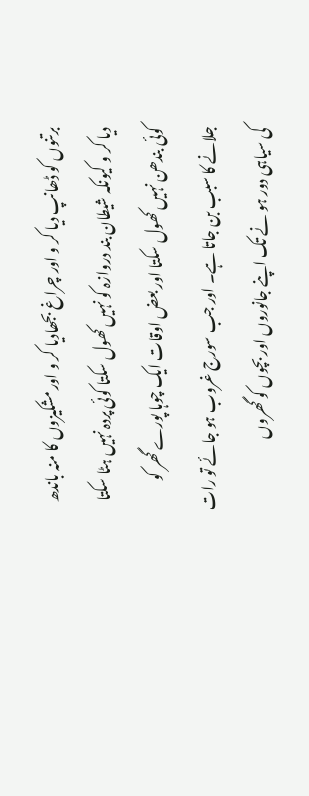برتنوں کو ڈھانپ دیا کر و اور چراغ بجھادیا کر و اور مشکیزوں کا منہ باندھ دیا کر و کیونکہ شیطان بند دروازہ کو نہیں کھول سکتا کوئی پردہ نہیں ہٹا سکتا کوئی بندھن نہیں کھول سکتا اور بعض اوقات ایک چوہا پورے گھر کو جلانے کا سبب بن جاتا ہے۔ اور جب سورج غروب ہو جائے تو رات کی سیاہی دور ہو نے تک اپنے جانوروں اور بچوں کو گھروں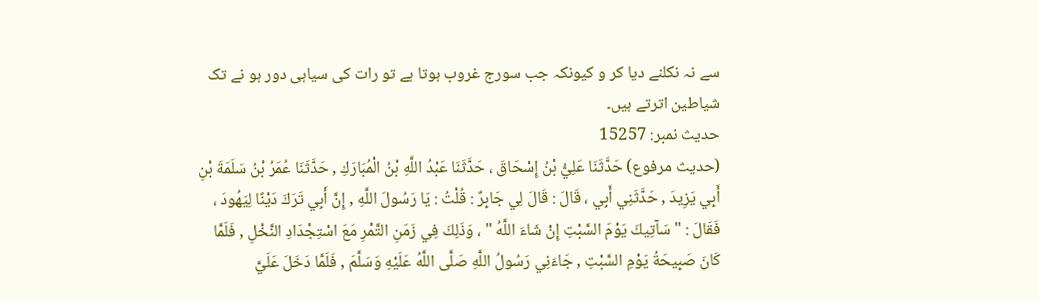سے نہ نکلنے دیا کر و کیونکہ جب سورج غروب ہوتا ہے تو رات کی سیاہی دور ہو نے تک شیاطین اترتے ہیں۔
حدیث نمبر: 15257
(حديث مرفوع) حَدَّثَنَا عَلِيُّ بْنُ إِسْحَاقَ ، حَدَّثَنَا عَبْدُ اللَّهِ بْنُ الْمُبَارَكِ , حَدَّثَنَا عُمَرُ بْنُ سَلَمَةَ بْنِ أَبِي يَزِيدَ , حَدَّثَنِي أَبِي ، قَالَ : قَالَ لِي جَابِرٌ : قُلْتُ : يَا رَسُولَ اللَّهِ , إِنَّ أَبِي تَرَكَ دَيْنًا لِيَهُودَ ، فَقَالَ : " سَآتِيكَ يَوْمَ السَّبْتِ إِنْ شَاءَ اللَّهُ " ، وَذَلِكَ فِي زَمَنِ التَّمْرِ مَعَ اسْتِجْدَادِ النَّخْلِ , فَلَمَّا كَانَ صَبِيحَةُ يَوْمِ السَّبْتِ , جَاءَنِي رَسُولُ اللَّهِ صَلَّى اللَّهُ عَلَيْهِ وَسَلَّمَ , فَلَمَّا دَخَلَ عَلَيَّ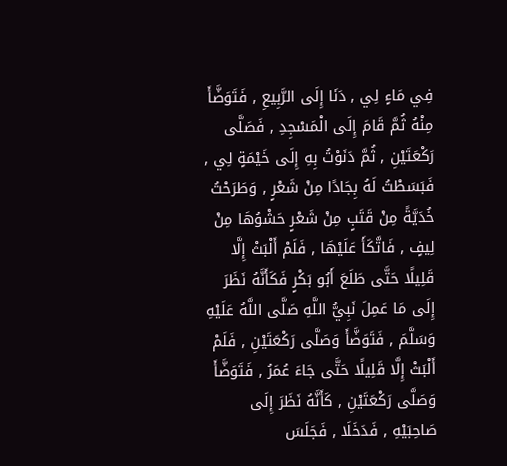فِي مَاءٍ لِي , دَنَا إِلَى الرَّبِيعِ , فَتَوَضَّأَ مِنْهُ ثُمَّ قَامَ إِلَى الْمَسْجِدِ , فَصَلَّى رَكْعَتَيْنِ , ثُمَّ دَنَوْتُ بِهِ إِلَى خَيْمَةٍ لِي , فَبَسَطْتُ لَهُ بِجَادًا مِنْ شَعْرٍ , وَطَرَحْتُ خُدَيَّةً مِنْ قَتَبٍ مِنْ شَعْرٍ حَشْوُهَا مِنْ لِيفٍ , فَاتَّكَأَ عَلَيْهَا , فَلَمْ أَلْبَثْ إِلَّا قَلِيلًا حَتَّى طَلَعَ أَبُو بَكْرٍ فَكَأَنَّهُ نَظَرَ إِلَى مَا عَمِلَ نَبِيُّ اللَّهِ صَلَّى اللَّهُ عَلَيْهِ وَسَلَّمَ , فَتَوَضَّأَ وَصَلَّى رَكْعَتَيْنِ , فَلَمْ أَلْبَثْ إِلَّا قَلِيلًا حَتَّى جَاءَ عُمَرُ , فَتَوَضَّأَ وَصَلَّى رَكْعَتَيْنِ , كَأَنَّهُ نَظَرَ إِلَى صَاحِبَيْهِ , فَدَخَلَا , فَجَلَسَ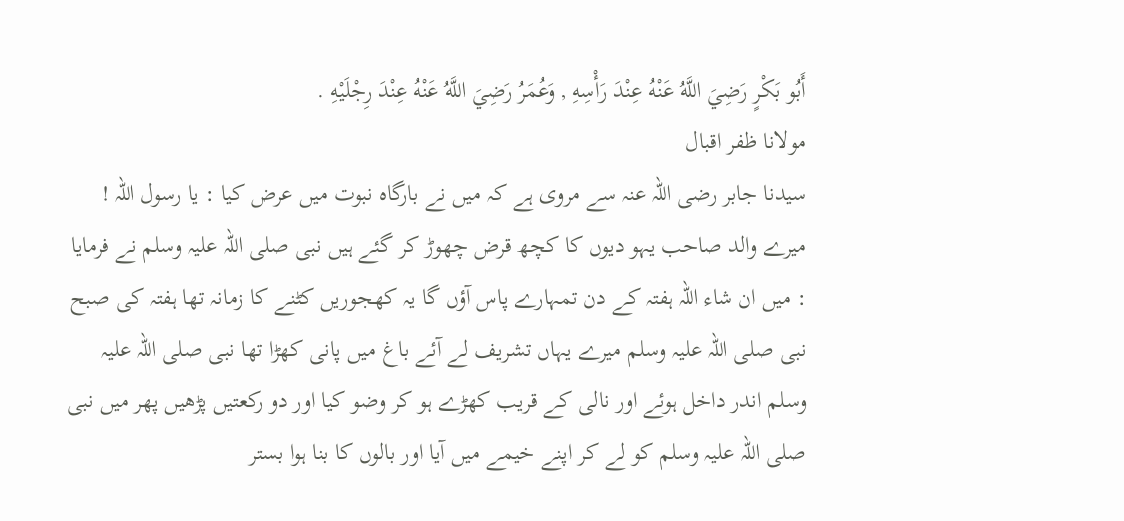أَبُو بَكْرٍ رَضِيَ اللَّهُ عَنْهُ عِنْدَ رَأْسِهِ , وَعُمَرُ رَضِيَ اللَّهُ عَنْهُ عِنْدَ رِجْلَيْهِ .
مولانا ظفر اقبال
سیدنا جابر رضی اللہ عنہ سے مروی ہے کہ میں نے بارگاہ نبوت میں عرض کیا : یا رسول اللہ ! میرے والد صاحب یہو دیوں کا کچھ قرض چھوڑ کر گئے ہیں نبی صلی اللہ علیہ وسلم نے فرمایا : میں ان شاء اللہ ہفتہ کے دن تمہارے پاس آؤں گا یہ کھجوریں کٹنے کا زمانہ تھا ہفتہ کی صبح نبی صلی اللہ علیہ وسلم میرے یہاں تشریف لے آئے باغ میں پانی کھڑا تھا نبی صلی اللہ علیہ وسلم اندر داخل ہوئے اور نالی کے قریب کھڑے ہو کر وضو کیا اور دو رکعتیں پڑھیں پھر میں نبی صلی اللہ علیہ وسلم کو لے کر اپنے خیمے میں آیا اور بالوں کا بنا ہوا بستر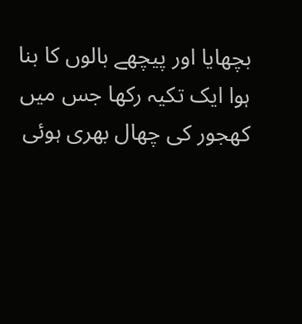بچھایا اور پیچھے بالوں کا بنا ہوا ایک تکیہ رکھا جس میں کھجور کی چھال بھری ہوئی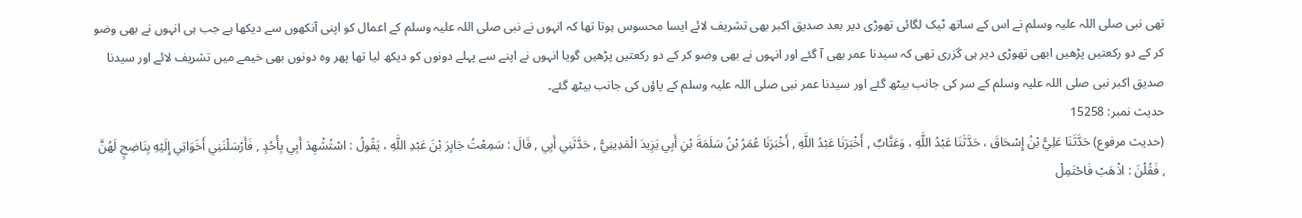تھی نبی صلی اللہ علیہ وسلم نے اس کے ساتھ ٹیک لگائی تھوڑی دیر بعد صدیق اکبر بھی تشریف لائے ایسا محسوس ہوتا تھا کہ انہوں نے نبی صلی اللہ علیہ وسلم کے اعمال کو اپنی آنکھوں سے دیکھا ہے جب ہی انہوں نے بھی وضو کر کے دو رکعتیں پڑھیں ابھی تھوڑی دیر ہی گزری تھی کہ سیدنا عمر بھی آ گئے اور انہوں نے بھی وضو کر کے دو رکعتیں پڑھیں گویا انہوں نے اپنے سے پہلے دونوں کو دیکھ لیا تھا پھر وہ دونوں بھی خیمے میں تشریف لائے اور سیدنا صدیق اکبر نبی صلی اللہ علیہ وسلم کے سر کی جانب بیٹھ گئے اور سیدنا عمر نبی صلی اللہ علیہ وسلم کے پاؤں کی جانب بیٹھ گئے۔
حدیث نمبر: 15258
(حديث مرفوع) حَدَّثَنَا عَلِيُّ بْنُ إِسْحَاقَ ، حَدَّثَنَا عَبْدُ اللَّهِ ، وَعَتَّابٌ , أَخْبَرَنَا عَبْدُ اللَّهِ , أَخْبَرَنَا عُمَرُ بْنُ سَلَمَةَ بْنِ أَبِي يَزِيدَ الْمَدِينِيُّ , حَدَّثَنِي أَبِي , قَالَ : سَمِعْتُ جَابِرَ بْنَ عَبْدِ اللَّهِ ، يَقُولُ : اسْتُشْهِدَ أَبِي بِأُحُدٍ , فَأَرْسَلْنَنِي أَخَوَاتِي إِلَيْهِ بِنَاضِحٍ لَهُنَّ , فَقُلْنَ : اذْهَبْ فَاحْتَمِلْ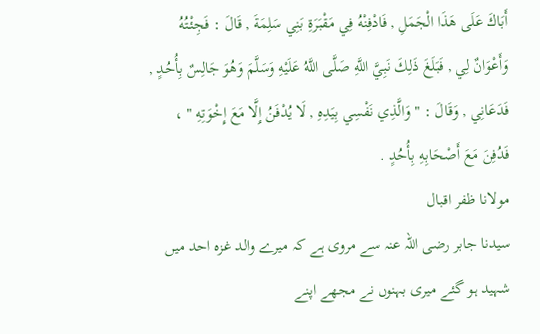أَبَاكَ عَلَى هَذَا الْجَمَلِ , فَادْفِنْهُ فِي مَقْبَرَةِ بَنِي سَلِمَةَ , قَالَ : فَجِئْتُهُ وَأَعْوَانٌ لِي , فَبَلَغَ ذَلِكَ نَبِيَّ اللَّهِ صَلَّى اللَّهُ عَلَيْهِ وَسَلَّمَ وَهُوَ جَالِسٌ بِأُحُدٍ , فَدَعَانِي , وَقَالَ : " وَالَّذِي نَفْسِي بِيَدِهِ , لَا يُدْفَنُ إِلَّا مَعَ إِخْوَتِهِ " ، فَدُفِنَ مَعَ أَصْحَابِهِ بِأُحُدٍ .
مولانا ظفر اقبال
سیدنا جابر رضی اللہ عنہ سے مروی ہے کہ میرے والد غزہ احد میں شہید ہو گئے میری بہنوں نے مجھے اپنے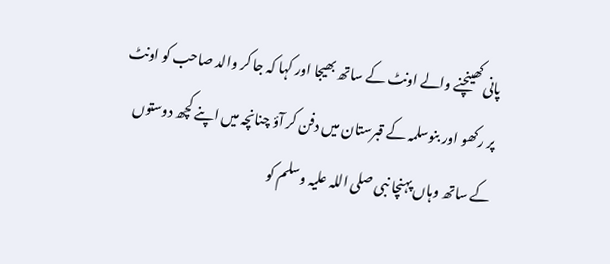پانی کھینچنے والے اونٹ کے ساتھ بھیجا اور کہا کہ جا کر والد صاحب کو اونٹ پر رکھو اور بنوسلمہ کے قبرستان میں دفن کر آؤ چنانچہ میں اپنے کچھ دوستوں کے ساتھ وہاں پہنچا نبی صلی اللہ علیہ وسلم کو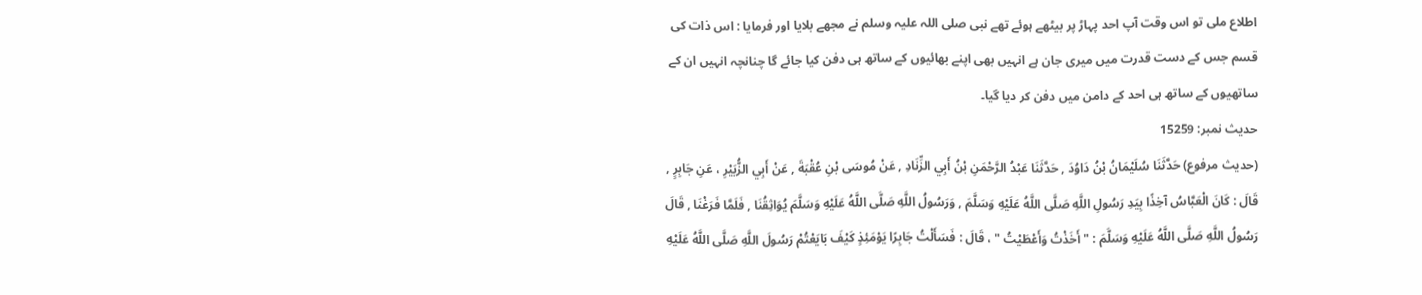اطلاع ملی تو اس وقت آپ احد پہاڑ پر بیٹھے ہوئے تھے نبی صلی اللہ علیہ وسلم نے مجھے بلایا اور فرمایا : اس ذات کی قسم جس کے دست قدرت میں میری جان ہے انہیں بھی اپنے بھائیوں کے ساتھ ہی دفن کیا جائے گا چنانچہ انہیں ان کے ساتھیوں کے ساتھ ہی احد کے دامن میں دفن کر دیا گیا۔
حدیث نمبر: 15259
(حديث مرفوع) حَدَّثَنَا سُلَيْمَانُ بْنُ دَاوُدَ , حَدَّثَنَا عَبْدُ الرَّحْمَنِ بْنُ أَبِي الزِّنَادِ , عَنْ مُوسَى بْنِ عُقْبَةَ , عَنْ أَبِي الزُّبَيْرِ ، عَنِ جَابِرٍ , قَالَ : كَانَ الْعَبَّاسُ آخِذًا بِيَدِ رَسُولِ اللَّهِ صَلَّى اللَّهُ عَلَيْهِ وَسَلَّمَ , وَرَسُولُ اللَّهِ صَلَّى اللَّهُ عَلَيْهِ وَسَلَّمَ يُوَاثِقُنَا , فَلَمَّا فَرَغْنَا , قَالَ رَسُولُ اللَّهِ صَلَّى اللَّهُ عَلَيْهِ وَسَلَّمَ : " أَخَذْتُ وَأَعْطَيْتُ " ، قَالَ : فَسَأَلْتُ جَابِرًا يَوْمَئِذٍ كَيْفَ بَايَعْتُمْ رَسُولَ اللَّهِ صَلَّى اللَّهُ عَلَيْهِ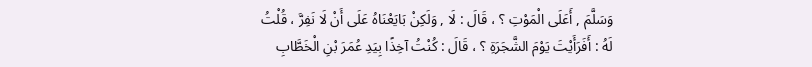وَسَلَّمَ , أَعَلَى الْمَوْتِ ؟ ، قَالَ : لَا , وَلَكِنْ بَايَعْنَاهُ عَلَى أَنْ لَا نَفِرَّ ، قُلْتُ لَهُ : أَفَرَأَيْتَ يَوْمَ الشَّجَرَةِ ؟ ، قَالَ : كُنْتُ آخِذًا بِيَدِ عُمَرَ بْنِ الْخَطَّابِ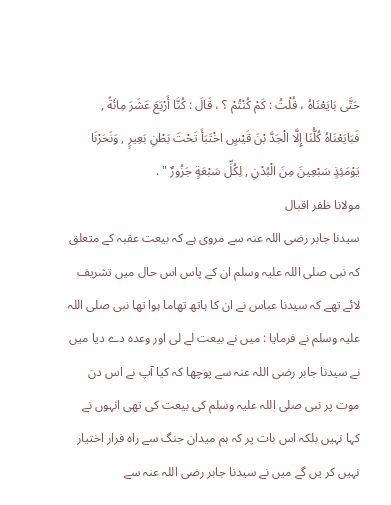حَتَّى بَايَعْنَاهُ ، قُلْتُ : كَمْ كُنْتُمْ ؟ ، قَالَ : كُنَّا أَرْبَعَ عَشَرَ مِائَةً , فَبَايَعْنَاهُ كُلُّنَا إِلَّا الْجَدَّ بْنَ قَيْسٍ اخْتَبَأَ تَحْتَ بَطْنِ بَعِيرٍ , وَنَحَرْنَا يَوْمَئِذٍ سَبْعِينَ مِنَ الْبُدْنِ , لِكُلِّ سَبْعَةٍ جَزُورٌ " .
مولانا ظفر اقبال
سیدنا جابر رضی اللہ عنہ سے مروی ہے کہ بیعت عقبہ کے متعلق کہ نبی صلی اللہ علیہ وسلم ان کے پاس اس حال میں تشریف لائے تھے کہ سیدنا عباس نے ان کا ہاتھ تھاما ہوا تھا نبی صلی اللہ علیہ وسلم نے فرمایا : میں نے بیعت لے لی اور وعدہ دے دیا میں نے سیدنا جابر رضی اللہ عنہ سے پوچھا کہ کیا آپ نے اس دن موت پر نبی صلی اللہ علیہ وسلم کی بیعت کی تھی انہوں نے کہا نہیں بلکہ اس بات پر کہ ہم میدان جنگ سے راہ فرار اختیار نہیں کر یں گے میں نے سیدنا جابر رضی اللہ عنہ سے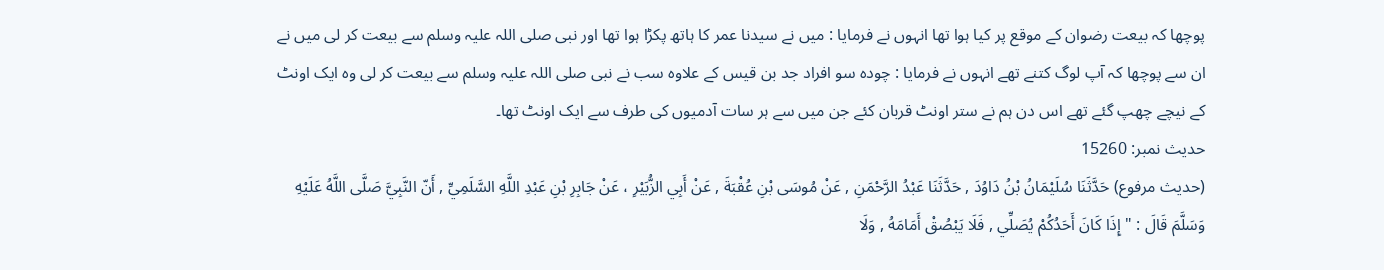پوچھا کہ بیعت رضوان کے موقع پر کیا ہوا تھا انہوں نے فرمایا : میں نے سیدنا عمر کا ہاتھ پکڑا ہوا تھا اور نبی صلی اللہ علیہ وسلم سے بیعت کر لی میں نے ان سے پوچھا کہ آپ لوگ کتنے تھے انہوں نے فرمایا : چودہ سو افراد جد بن قیس کے علاوہ سب نے نبی صلی اللہ علیہ وسلم سے بیعت کر لی وہ ایک اونٹ کے نیچے چھپ گئے تھے اس دن ہم نے ستر اونٹ قربان کئے جن میں سے ہر سات آدمیوں کی طرف سے ایک اونٹ تھا۔
حدیث نمبر: 15260
(حديث مرفوع) حَدَّثَنَا سُلَيْمَانُ بْنُ دَاوُدَ , حَدَّثَنَا عَبْدُ الرَّحْمَنِ , عَنْ مُوسَى بْنِ عُقْبَةَ , عَنْ أَبِي الزُّبَيْرِ ، عَنْ جَابِرِ بْنِ عَبْدِ اللَّهِ السَّلَمِيِّ , أَنّ النَّبِيَّ صَلَّى اللَّهُ عَلَيْهِ وَسَلَّمَ قَالَ : " إِذَا كَانَ أَحَدُكُمْ يُصَلِّي , فَلَا يَبْصُقْ أَمَامَهُ , وَلَا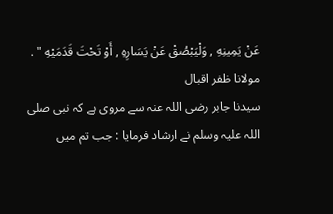عَنْ يَمِينِهِ , وَلْيَبْصُقْ عَنْ يَسَارِهِ , أَوْ تَحْتَ قَدَمَيْهِ " .
مولانا ظفر اقبال
سیدنا جابر رضی اللہ عنہ سے مروی ہے کہ نبی صلی اللہ علیہ وسلم نے ارشاد فرمایا : جب تم میں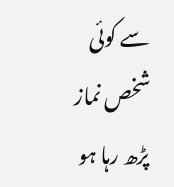سے کوئی شخص نماز پڑھ رہا ہو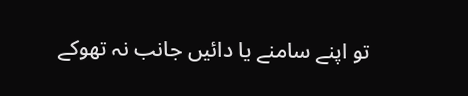تو اپنے سامنے یا دائیں جانب نہ تھوکے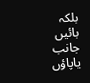بلکہ بائیں جانب یاپاؤں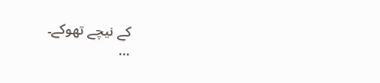کے نیچے تھوکے۔
…